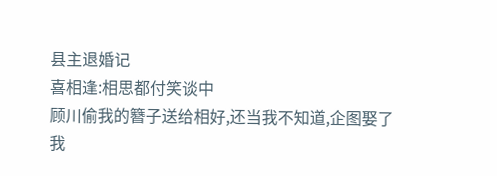县主退婚记
喜相逢:相思都付笑谈中
顾川偷我的簪子送给相好,还当我不知道,企图娶了我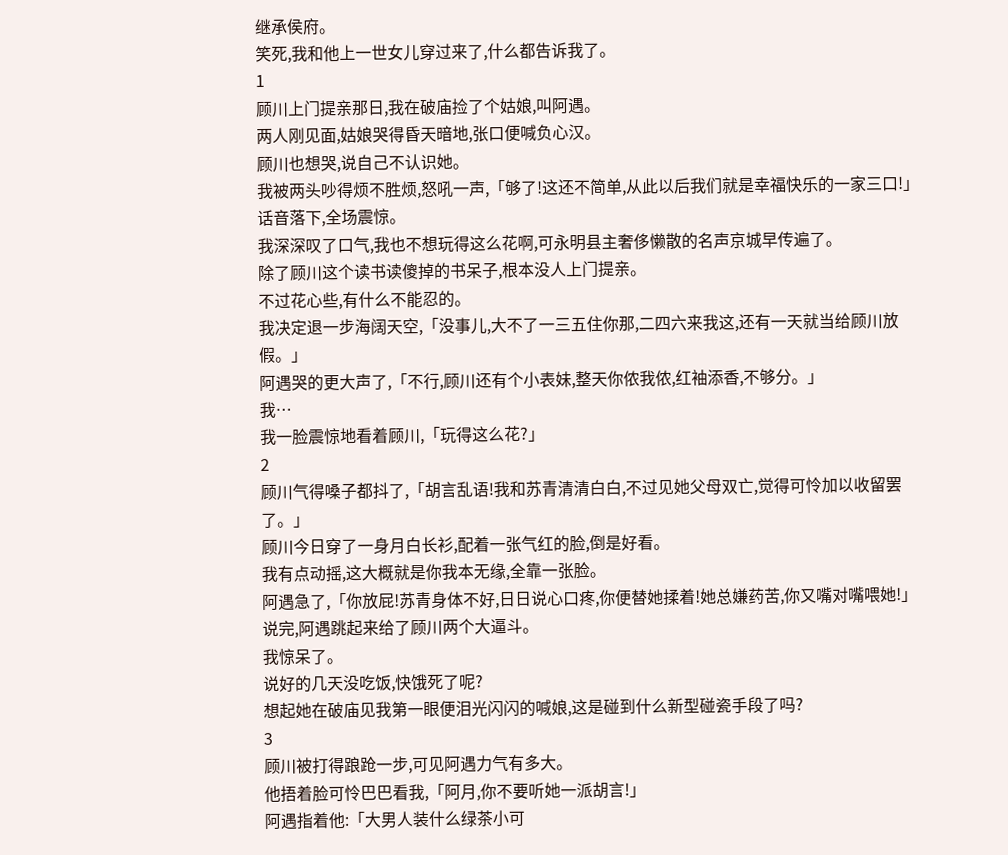继承侯府。
笑死,我和他上一世女儿穿过来了,什么都告诉我了。
1
顾川上门提亲那日,我在破庙捡了个姑娘,叫阿遇。
两人刚见面,姑娘哭得昏天暗地,张口便喊负心汉。
顾川也想哭,说自己不认识她。
我被两头吵得烦不胜烦,怒吼一声,「够了!这还不简单,从此以后我们就是幸福快乐的一家三口!」
话音落下,全场震惊。
我深深叹了口气,我也不想玩得这么花啊,可永明县主奢侈懒散的名声京城早传遍了。
除了顾川这个读书读傻掉的书呆子,根本没人上门提亲。
不过花心些,有什么不能忍的。
我决定退一步海阔天空,「没事儿,大不了一三五住你那,二四六来我这,还有一天就当给顾川放假。」
阿遇哭的更大声了,「不行,顾川还有个小表妹,整天你侬我侬,红袖添香,不够分。」
我…
我一脸震惊地看着顾川,「玩得这么花?」
2
顾川气得嗓子都抖了,「胡言乱语!我和苏青清清白白,不过见她父母双亡,觉得可怜加以收留罢了。」
顾川今日穿了一身月白长衫,配着一张气红的脸,倒是好看。
我有点动摇,这大概就是你我本无缘,全靠一张脸。
阿遇急了,「你放屁!苏青身体不好,日日说心口疼,你便替她揉着!她总嫌药苦,你又嘴对嘴喂她!」
说完,阿遇跳起来给了顾川两个大逼斗。
我惊呆了。
说好的几天没吃饭,快饿死了呢?
想起她在破庙见我第一眼便泪光闪闪的喊娘,这是碰到什么新型碰瓷手段了吗?
3
顾川被打得踉跄一步,可见阿遇力气有多大。
他捂着脸可怜巴巴看我,「阿月,你不要听她一派胡言!」
阿遇指着他:「大男人装什么绿茶小可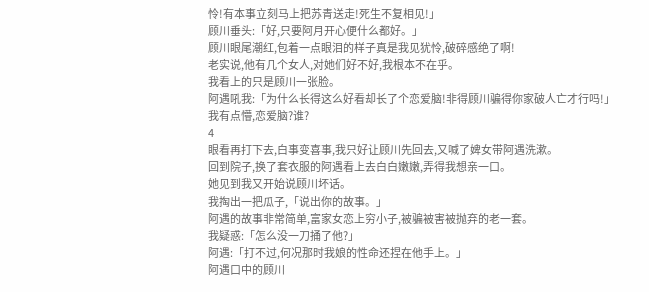怜!有本事立刻马上把苏青送走!死生不复相见!」
顾川垂头:「好,只要阿月开心便什么都好。」
顾川眼尾潮红,包着一点眼泪的样子真是我见犹怜,破碎感绝了啊!
老实说,他有几个女人,对她们好不好,我根本不在乎。
我看上的只是顾川一张脸。
阿遇吼我:「为什么长得这么好看却长了个恋爱脑!非得顾川骗得你家破人亡才行吗!」
我有点懵,恋爱脑?谁?
4
眼看再打下去,白事变喜事,我只好让顾川先回去,又喊了婢女带阿遇洗漱。
回到院子,换了套衣服的阿遇看上去白白嫩嫩,弄得我想亲一口。
她见到我又开始说顾川坏话。
我掏出一把瓜子,「说出你的故事。」
阿遇的故事非常简单,富家女恋上穷小子,被骗被害被抛弃的老一套。
我疑惑:「怎么没一刀捅了他?」
阿遇:「打不过,何况那时我娘的性命还捏在他手上。」
阿遇口中的顾川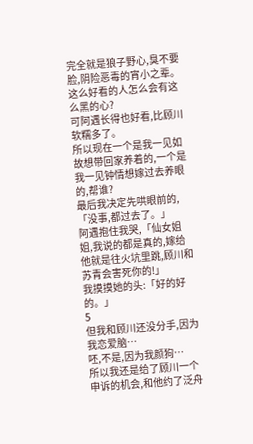完全就是狼子野心,臭不要脸,阴险恶毒的宵小之辈。
这么好看的人怎么会有这么黑的心?
可阿遇长得也好看,比顾川软糯多了。
所以现在一个是我一见如故想带回家养着的,一个是我一见钟情想嫁过去养眼的,帮谁?
最后我决定先哄眼前的,「没事,都过去了。」
阿遇抱住我哭,「仙女姐姐,我说的都是真的,嫁给他就是往火坑里跳,顾川和苏青会害死你的!」
我摸摸她的头:「好的好的。」
5
但我和顾川还没分手,因为我恋爱脑…
呸,不是,因为我颜狗…
所以我还是给了顾川一个申诉的机会,和他约了泛舟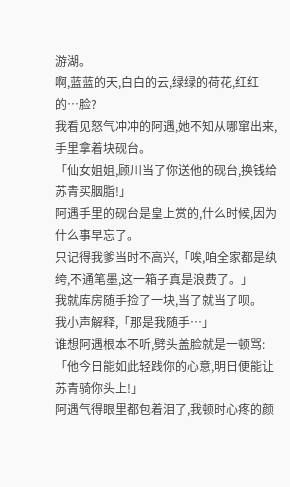游湖。
啊,蓝蓝的天,白白的云,绿绿的荷花,红红的…脸?
我看见怒气冲冲的阿遇,她不知从哪窜出来,手里拿着块砚台。
「仙女姐姐,顾川当了你送他的砚台,换钱给苏青买胭脂!」
阿遇手里的砚台是皇上赏的,什么时候,因为什么事早忘了。
只记得我爹当时不高兴,「唉,咱全家都是纨绔,不通笔墨,这一箱子真是浪费了。」
我就库房随手捡了一块,当了就当了呗。
我小声解释,「那是我随手…」
谁想阿遇根本不听,劈头盖脸就是一顿骂:「他今日能如此轻践你的心意,明日便能让苏青骑你头上!」
阿遇气得眼里都包着泪了,我顿时心疼的颜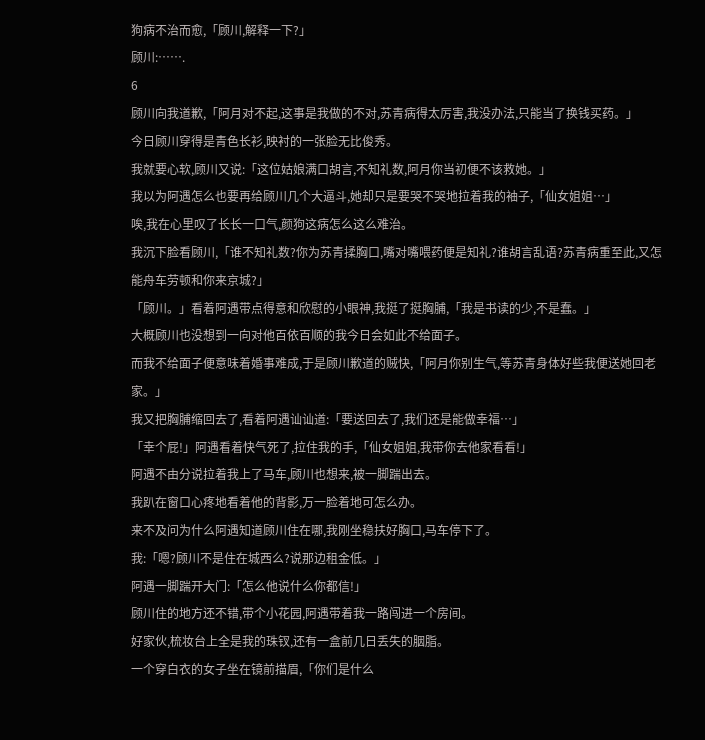狗病不治而愈,「顾川,解释一下?」
顾川:…….
6
顾川向我道歉,「阿月对不起,这事是我做的不对,苏青病得太厉害,我没办法,只能当了换钱买药。」
今日顾川穿得是青色长衫,映衬的一张脸无比俊秀。
我就要心软,顾川又说:「这位姑娘满口胡言,不知礼数,阿月你当初便不该救她。」
我以为阿遇怎么也要再给顾川几个大逼斗,她却只是要哭不哭地拉着我的袖子,「仙女姐姐…」
唉,我在心里叹了长长一口气,颜狗这病怎么这么难治。
我沉下脸看顾川,「谁不知礼数?你为苏青揉胸口,嘴对嘴喂药便是知礼?谁胡言乱语?苏青病重至此,又怎能舟车劳顿和你来京城?」
「顾川。」看着阿遇带点得意和欣慰的小眼神,我挺了挺胸脯,「我是书读的少,不是蠢。」
大概顾川也没想到一向对他百依百顺的我今日会如此不给面子。
而我不给面子便意味着婚事难成,于是顾川歉道的贼快,「阿月你别生气,等苏青身体好些我便送她回老家。」
我又把胸脯缩回去了,看着阿遇讪讪道:「要送回去了,我们还是能做幸福…」
「幸个屁!」阿遇看着快气死了,拉住我的手,「仙女姐姐,我带你去他家看看!」
阿遇不由分说拉着我上了马车,顾川也想来,被一脚踹出去。
我趴在窗口心疼地看着他的背影,万一脸着地可怎么办。
来不及问为什么阿遇知道顾川住在哪,我刚坐稳扶好胸口,马车停下了。
我:「嗯?顾川不是住在城西么?说那边租金低。」
阿遇一脚踹开大门:「怎么他说什么你都信!」
顾川住的地方还不错,带个小花园,阿遇带着我一路闯进一个房间。
好家伙,梳妆台上全是我的珠钗,还有一盒前几日丢失的胭脂。
一个穿白衣的女子坐在镜前描眉,「你们是什么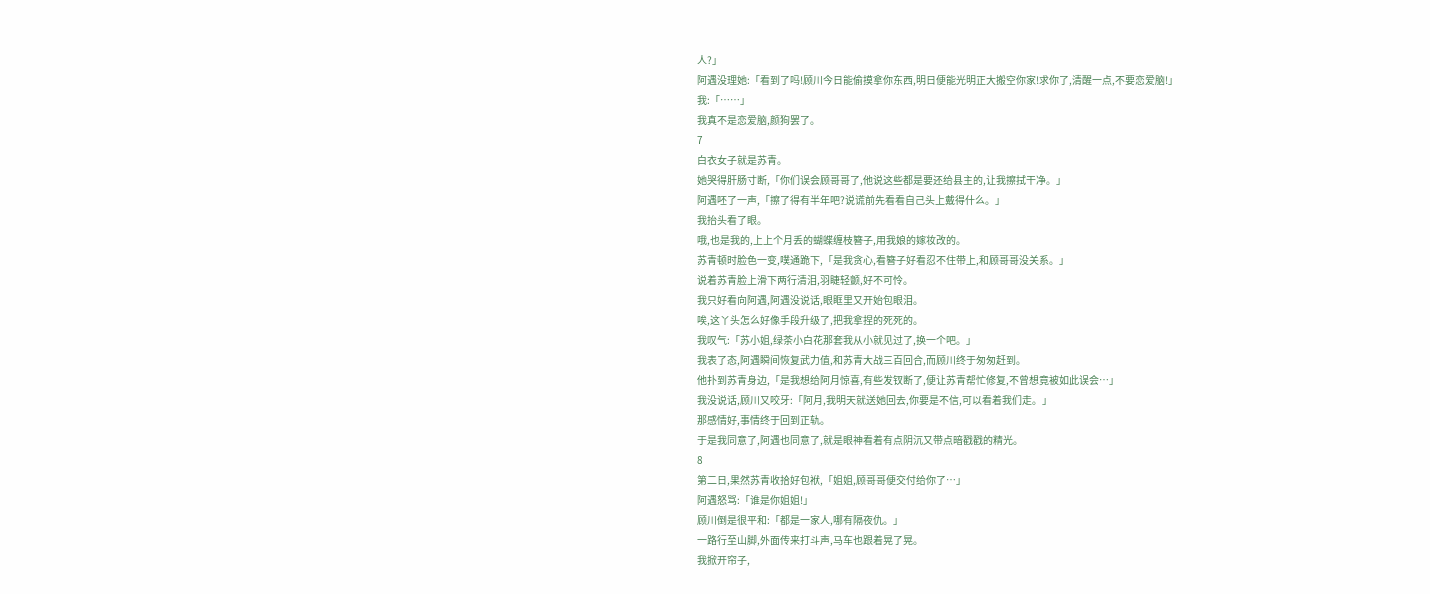人?」
阿遇没理她:「看到了吗!顾川今日能偷摸拿你东西,明日便能光明正大搬空你家!求你了,清醒一点,不要恋爱脑!」
我:「……」
我真不是恋爱脑,颜狗罢了。
7
白衣女子就是苏青。
她哭得肝肠寸断,「你们误会顾哥哥了,他说这些都是要还给县主的,让我擦拭干净。」
阿遇呸了一声,「擦了得有半年吧?说谎前先看看自己头上戴得什么。」
我抬头看了眼。
哦,也是我的,上上个月丢的蝴蝶缠枝簪子,用我娘的嫁妆改的。
苏青顿时脸色一变,噗通跪下,「是我贪心,看簪子好看忍不住带上,和顾哥哥没关系。」
说着苏青脸上滑下两行清泪,羽睫轻颤,好不可怜。
我只好看向阿遇,阿遇没说话,眼眶里又开始包眼泪。
唉,这丫头怎么好像手段升级了,把我拿捏的死死的。
我叹气:「苏小姐,绿茶小白花那套我从小就见过了,换一个吧。」
我表了态,阿遇瞬间恢复武力值,和苏青大战三百回合,而顾川终于匆匆赶到。
他扑到苏青身边,「是我想给阿月惊喜,有些发钗断了,便让苏青帮忙修复,不曾想竟被如此误会…」
我没说话,顾川又咬牙:「阿月,我明天就送她回去,你要是不信,可以看着我们走。」
那感情好,事情终于回到正轨。
于是我同意了,阿遇也同意了,就是眼神看着有点阴沉又带点暗戳戳的精光。
8
第二日,果然苏青收拾好包袱,「姐姐,顾哥哥便交付给你了…」
阿遇怒骂:「谁是你姐姐!」
顾川倒是很平和:「都是一家人,哪有隔夜仇。」
一路行至山脚,外面传来打斗声,马车也跟着晃了晃。
我掀开帘子,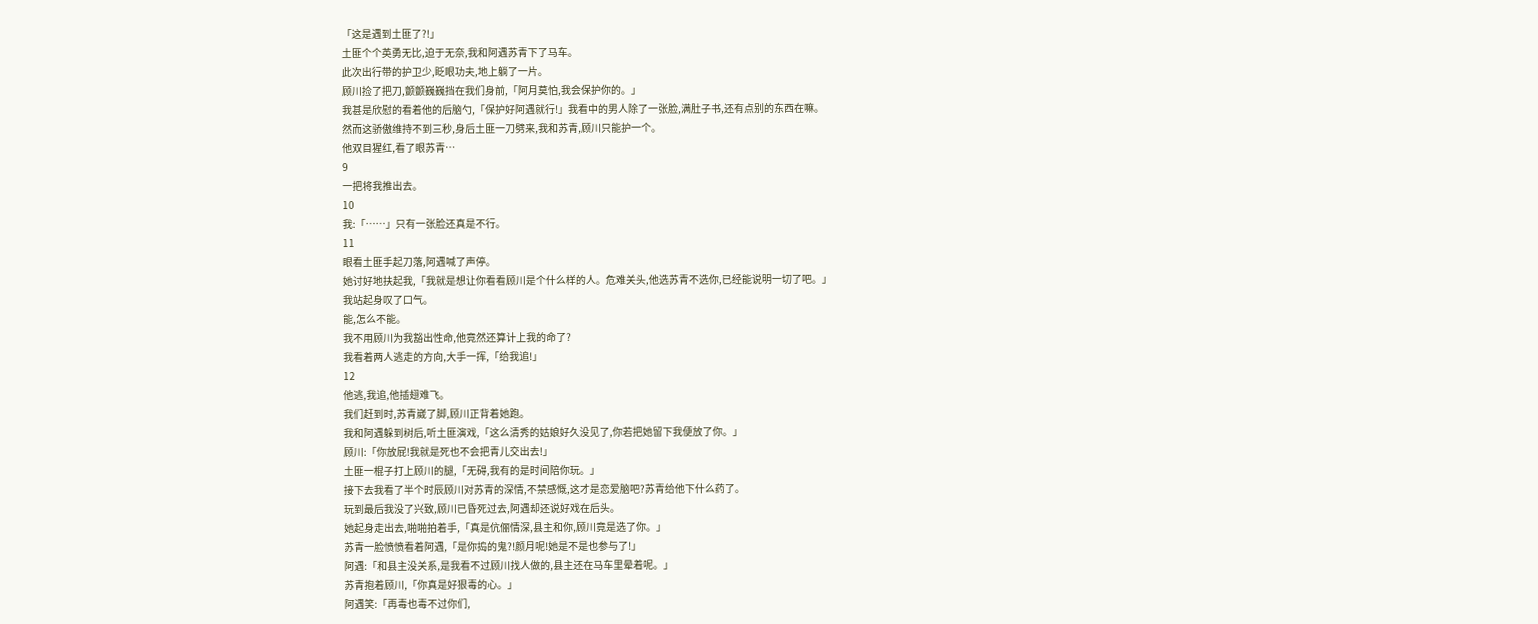「这是遇到土匪了?!」
土匪个个英勇无比,迫于无奈,我和阿遇苏青下了马车。
此次出行带的护卫少,眨眼功夫,地上躺了一片。
顾川捡了把刀,颤颤巍巍挡在我们身前,「阿月莫怕,我会保护你的。」
我甚是欣慰的看着他的后脑勺,「保护好阿遇就行!」我看中的男人除了一张脸,满肚子书,还有点别的东西在嘛。
然而这骄傲维持不到三秒,身后土匪一刀劈来,我和苏青,顾川只能护一个。
他双目猩红,看了眼苏青…
9
一把将我推出去。
10
我:「……」只有一张脸还真是不行。
11
眼看土匪手起刀落,阿遇喊了声停。
她讨好地扶起我,「我就是想让你看看顾川是个什么样的人。危难关头,他选苏青不选你,已经能说明一切了吧。」
我站起身叹了口气。
能,怎么不能。
我不用顾川为我豁出性命,他竟然还算计上我的命了?
我看着两人逃走的方向,大手一挥,「给我追!」
12
他逃,我追,他插翅难飞。
我们赶到时,苏青崴了脚,顾川正背着她跑。
我和阿遇躲到树后,听土匪演戏,「这么清秀的姑娘好久没见了,你若把她留下我便放了你。」
顾川:「你放屁!我就是死也不会把青儿交出去!」
土匪一棍子打上顾川的腿,「无碍,我有的是时间陪你玩。」
接下去我看了半个时辰顾川对苏青的深情,不禁感慨,这才是恋爱脑吧?苏青给他下什么药了。
玩到最后我没了兴致,顾川已昏死过去,阿遇却还说好戏在后头。
她起身走出去,啪啪拍着手,「真是伉俪情深,县主和你,顾川竟是选了你。」
苏青一脸愤愤看着阿遇,「是你捣的鬼?!颜月呢!她是不是也参与了!」
阿遇:「和县主没关系,是我看不过顾川找人做的,县主还在马车里晕着呢。」
苏青抱着顾川,「你真是好狠毒的心。」
阿遇笑:「再毒也毒不过你们,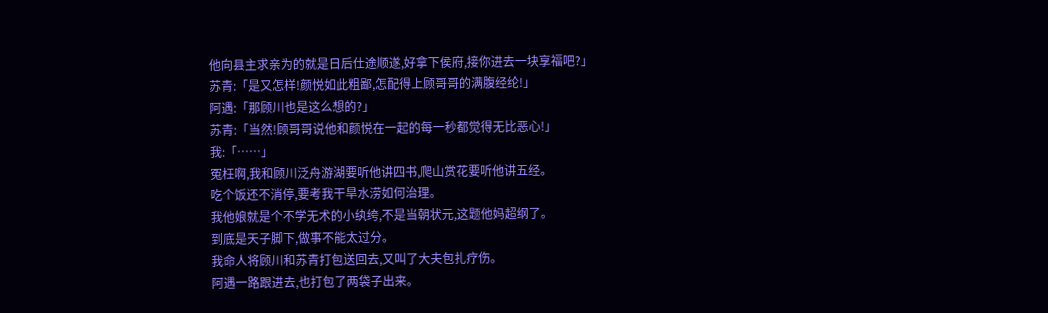他向县主求亲为的就是日后仕途顺遂,好拿下侯府,接你进去一块享福吧?」
苏青:「是又怎样!颜悦如此粗鄙,怎配得上顾哥哥的满腹经纶!」
阿遇:「那顾川也是这么想的?」
苏青:「当然!顾哥哥说他和颜悦在一起的每一秒都觉得无比恶心!」
我:「……」
冤枉啊,我和顾川泛舟游湖要听他讲四书,爬山赏花要听他讲五经。
吃个饭还不消停,要考我干旱水涝如何治理。
我他娘就是个不学无术的小纨绔,不是当朝状元,这题他妈超纲了。
到底是天子脚下,做事不能太过分。
我命人将顾川和苏青打包送回去,又叫了大夫包扎疗伤。
阿遇一路跟进去,也打包了两袋子出来。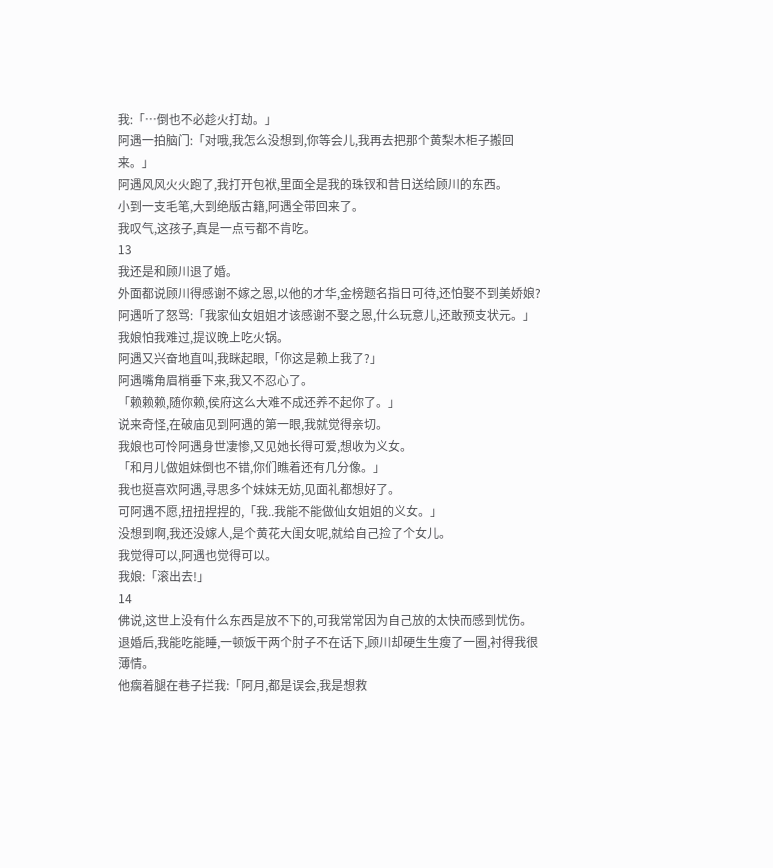我:「…倒也不必趁火打劫。」
阿遇一拍脑门:「对哦,我怎么没想到,你等会儿,我再去把那个黄梨木柜子搬回来。」
阿遇风风火火跑了,我打开包袱,里面全是我的珠钗和昔日送给顾川的东西。
小到一支毛笔,大到绝版古籍,阿遇全带回来了。
我叹气,这孩子,真是一点亏都不肯吃。
13
我还是和顾川退了婚。
外面都说顾川得感谢不嫁之恩,以他的才华,金榜题名指日可待,还怕娶不到美娇娘?
阿遇听了怒骂:「我家仙女姐姐才该感谢不娶之恩,什么玩意儿,还敢预支状元。」
我娘怕我难过,提议晚上吃火锅。
阿遇又兴奋地直叫,我眯起眼,「你这是赖上我了?」
阿遇嘴角眉梢垂下来,我又不忍心了。
「赖赖赖,随你赖,侯府这么大难不成还养不起你了。」
说来奇怪,在破庙见到阿遇的第一眼,我就觉得亲切。
我娘也可怜阿遇身世凄惨,又见她长得可爱,想收为义女。
「和月儿做姐妹倒也不错,你们瞧着还有几分像。」
我也挺喜欢阿遇,寻思多个妹妹无妨,见面礼都想好了。
可阿遇不愿,扭扭捏捏的,「我..我能不能做仙女姐姐的义女。」
没想到啊,我还没嫁人,是个黄花大闺女呢,就给自己捡了个女儿。
我觉得可以,阿遇也觉得可以。
我娘:「滚出去!」
14
佛说,这世上没有什么东西是放不下的,可我常常因为自己放的太快而感到忧伤。
退婚后,我能吃能睡,一顿饭干两个肘子不在话下,顾川却硬生生瘦了一圈,衬得我很薄情。
他瘸着腿在巷子拦我:「阿月,都是误会,我是想救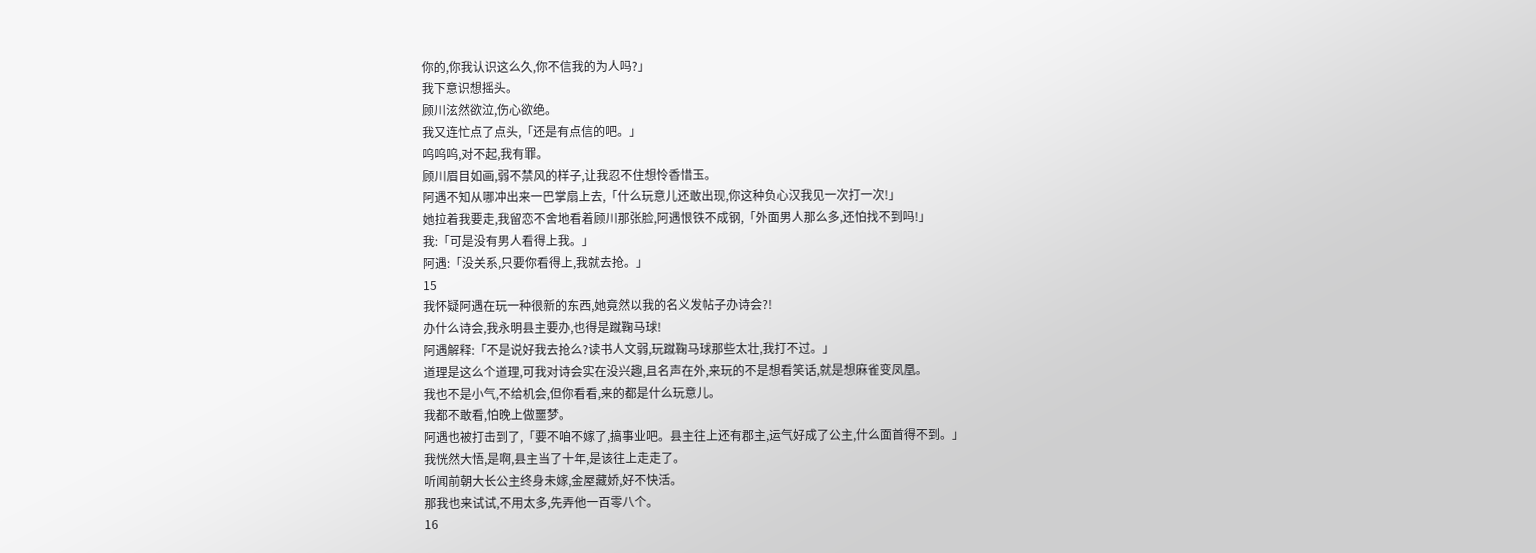你的,你我认识这么久,你不信我的为人吗?」
我下意识想摇头。
顾川泫然欲泣,伤心欲绝。
我又连忙点了点头,「还是有点信的吧。」
呜呜呜,对不起,我有罪。
顾川眉目如画,弱不禁风的样子,让我忍不住想怜香惜玉。
阿遇不知从哪冲出来一巴掌扇上去,「什么玩意儿还敢出现,你这种负心汉我见一次打一次!」
她拉着我要走,我留恋不舍地看着顾川那张脸,阿遇恨铁不成钢,「外面男人那么多,还怕找不到吗!」
我:「可是没有男人看得上我。」
阿遇:「没关系,只要你看得上,我就去抢。」
15
我怀疑阿遇在玩一种很新的东西,她竟然以我的名义发帖子办诗会?!
办什么诗会,我永明县主要办,也得是蹴鞠马球!
阿遇解释:「不是说好我去抢么?读书人文弱,玩蹴鞠马球那些太壮,我打不过。」
道理是这么个道理,可我对诗会实在没兴趣,且名声在外,来玩的不是想看笑话,就是想麻雀变凤凰。
我也不是小气,不给机会,但你看看,来的都是什么玩意儿。
我都不敢看,怕晚上做噩梦。
阿遇也被打击到了,「要不咱不嫁了,搞事业吧。县主往上还有郡主,运气好成了公主,什么面首得不到。」
我恍然大悟,是啊,县主当了十年,是该往上走走了。
听闻前朝大长公主终身未嫁,金屋藏娇,好不快活。
那我也来试试,不用太多,先弄他一百零八个。
16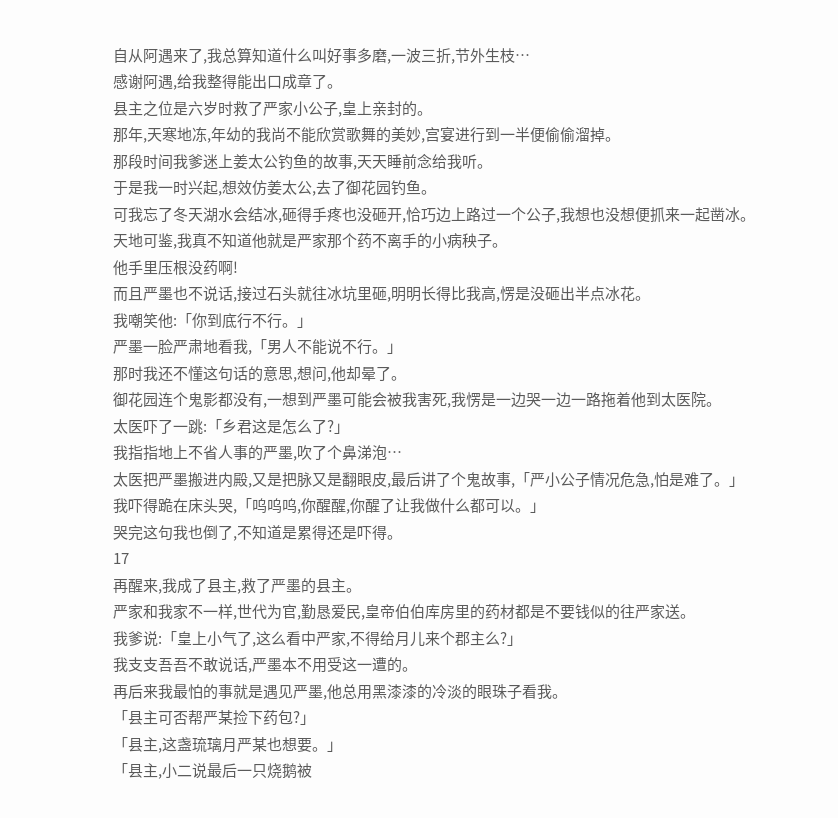自从阿遇来了,我总算知道什么叫好事多磨,一波三折,节外生枝…
感谢阿遇,给我整得能出口成章了。
县主之位是六岁时救了严家小公子,皇上亲封的。
那年,天寒地冻,年幼的我尚不能欣赏歌舞的美妙,宫宴进行到一半便偷偷溜掉。
那段时间我爹迷上姜太公钓鱼的故事,天天睡前念给我听。
于是我一时兴起,想效仿姜太公,去了御花园钓鱼。
可我忘了冬天湖水会结冰,砸得手疼也没砸开,恰巧边上路过一个公子,我想也没想便抓来一起凿冰。
天地可鉴,我真不知道他就是严家那个药不离手的小病秧子。
他手里压根没药啊!
而且严墨也不说话,接过石头就往冰坑里砸,明明长得比我高,愣是没砸出半点冰花。
我嘲笑他:「你到底行不行。」
严墨一脸严肃地看我,「男人不能说不行。」
那时我还不懂这句话的意思,想问,他却晕了。
御花园连个鬼影都没有,一想到严墨可能会被我害死,我愣是一边哭一边一路拖着他到太医院。
太医吓了一跳:「乡君这是怎么了?」
我指指地上不省人事的严墨,吹了个鼻涕泡…
太医把严墨搬进内殿,又是把脉又是翻眼皮,最后讲了个鬼故事,「严小公子情况危急,怕是难了。」
我吓得跪在床头哭,「呜呜呜,你醒醒,你醒了让我做什么都可以。」
哭完这句我也倒了,不知道是累得还是吓得。
17
再醒来,我成了县主,救了严墨的县主。
严家和我家不一样,世代为官,勤恳爱民,皇帝伯伯库房里的药材都是不要钱似的往严家送。
我爹说:「皇上小气了,这么看中严家,不得给月儿来个郡主么?」
我支支吾吾不敢说话,严墨本不用受这一遭的。
再后来我最怕的事就是遇见严墨,他总用黑漆漆的冷淡的眼珠子看我。
「县主可否帮严某捡下药包?」
「县主,这盏琉璃月严某也想要。」
「县主,小二说最后一只烧鹅被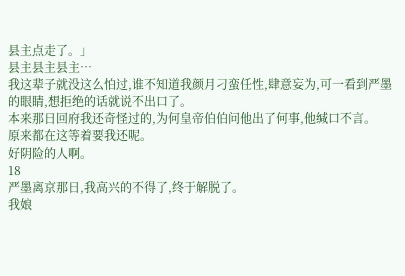县主点走了。」
县主县主县主…
我这辈子就没这么怕过,谁不知道我颜月刁蛮任性,肆意妄为,可一看到严墨的眼睛,想拒绝的话就说不出口了。
本来那日回府我还奇怪过的,为何皇帝伯伯问他出了何事,他缄口不言。
原来都在这等着要我还呢。
好阴险的人啊。
18
严墨离京那日,我高兴的不得了,终于解脱了。
我娘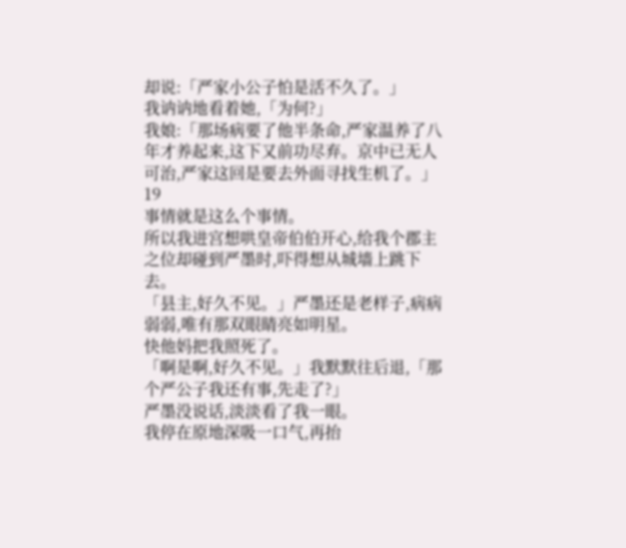却说:「严家小公子怕是活不久了。」
我讷讷地看着她,「为何?」
我娘:「那场病要了他半条命,严家温养了八年才养起来,这下又前功尽弃。京中已无人可治,严家这回是要去外面寻找生机了。」
19
事情就是这么个事情。
所以我进宫想哄皇帝伯伯开心,给我个郡主之位却碰到严墨时,吓得想从城墙上跳下去。
「县主,好久不见。」严墨还是老样子,病病弱弱,唯有那双眼睛亮如明星。
快他妈把我照死了。
「啊是啊,好久不见。」我默默往后退,「那个严公子我还有事,先走了?」
严墨没说话,淡淡看了我一眼。
我停在原地深吸一口气,再抬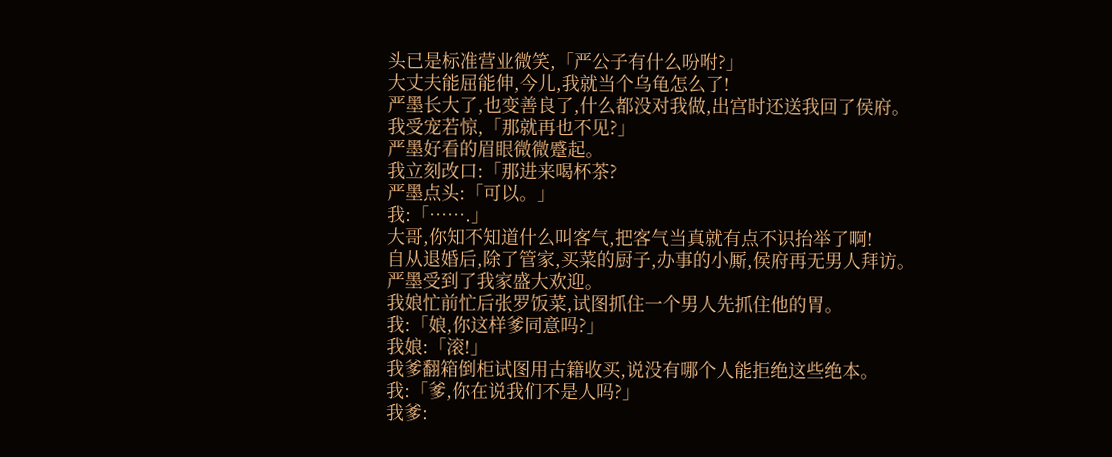头已是标准营业微笑,「严公子有什么吩咐?」
大丈夫能屈能伸,今儿,我就当个乌龟怎么了!
严墨长大了,也变善良了,什么都没对我做,出宫时还送我回了侯府。
我受宠若惊,「那就再也不见?」
严墨好看的眉眼微微蹙起。
我立刻改口:「那进来喝杯茶?
严墨点头:「可以。」
我:「…….」
大哥,你知不知道什么叫客气,把客气当真就有点不识抬举了啊!
自从退婚后,除了管家,买菜的厨子,办事的小厮,侯府再无男人拜访。
严墨受到了我家盛大欢迎。
我娘忙前忙后张罗饭菜,试图抓住一个男人先抓住他的胃。
我:「娘,你这样爹同意吗?」
我娘:「滚!」
我爹翻箱倒柜试图用古籍收买,说没有哪个人能拒绝这些绝本。
我:「爹,你在说我们不是人吗?」
我爹: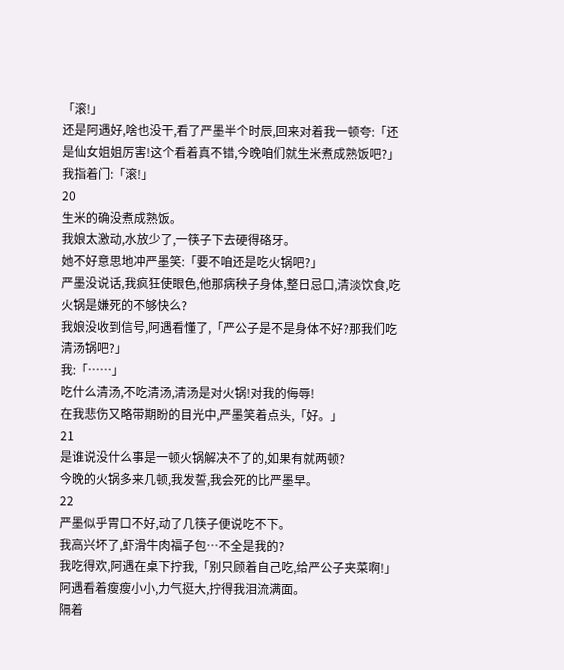「滚!」
还是阿遇好,啥也没干,看了严墨半个时辰,回来对着我一顿夸:「还是仙女姐姐厉害!这个看着真不错,今晚咱们就生米煮成熟饭吧?」
我指着门:「滚!」
20
生米的确没煮成熟饭。
我娘太激动,水放少了,一筷子下去硬得硌牙。
她不好意思地冲严墨笑:「要不咱还是吃火锅吧?」
严墨没说话,我疯狂使眼色,他那病秧子身体,整日忌口,清淡饮食,吃火锅是嫌死的不够快么?
我娘没收到信号,阿遇看懂了,「严公子是不是身体不好?那我们吃清汤锅吧?」
我:「……」
吃什么清汤,不吃清汤,清汤是对火锅!对我的侮辱!
在我悲伤又略带期盼的目光中,严墨笑着点头,「好。」
21
是谁说没什么事是一顿火锅解决不了的,如果有就两顿?
今晚的火锅多来几顿,我发誓,我会死的比严墨早。
22
严墨似乎胃口不好,动了几筷子便说吃不下。
我高兴坏了,虾滑牛肉福子包…不全是我的?
我吃得欢,阿遇在桌下拧我,「别只顾着自己吃,给严公子夹菜啊!」
阿遇看着瘦瘦小小,力气挺大,拧得我泪流满面。
隔着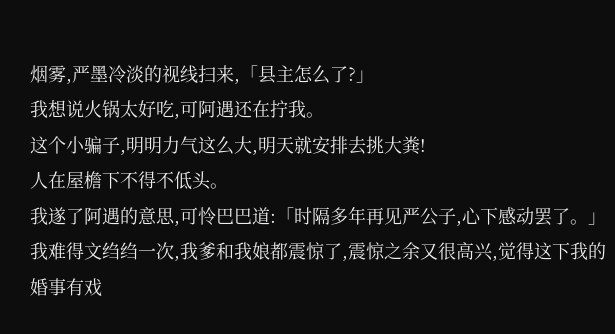烟雾,严墨冷淡的视线扫来,「县主怎么了?」
我想说火锅太好吃,可阿遇还在拧我。
这个小骗子,明明力气这么大,明天就安排去挑大粪!
人在屋檐下不得不低头。
我遂了阿遇的意思,可怜巴巴道:「时隔多年再见严公子,心下感动罢了。」
我难得文绉绉一次,我爹和我娘都震惊了,震惊之余又很高兴,觉得这下我的婚事有戏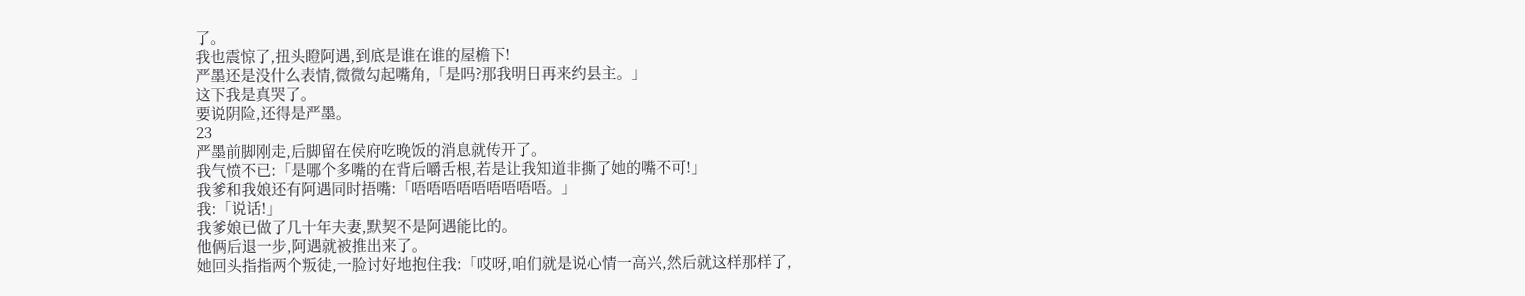了。
我也震惊了,扭头瞪阿遇,到底是谁在谁的屋檐下!
严墨还是没什么表情,微微勾起嘴角,「是吗?那我明日再来约县主。」
这下我是真哭了。
要说阴险,还得是严墨。
23
严墨前脚刚走,后脚留在侯府吃晚饭的消息就传开了。
我气愤不已:「是哪个多嘴的在背后嚼舌根,若是让我知道非撕了她的嘴不可!」
我爹和我娘还有阿遇同时捂嘴:「唔唔唔唔唔唔唔唔唔。」
我:「说话!」
我爹娘已做了几十年夫妻,默契不是阿遇能比的。
他俩后退一步,阿遇就被推出来了。
她回头指指两个叛徒,一脸讨好地抱住我:「哎呀,咱们就是说心情一高兴,然后就这样那样了,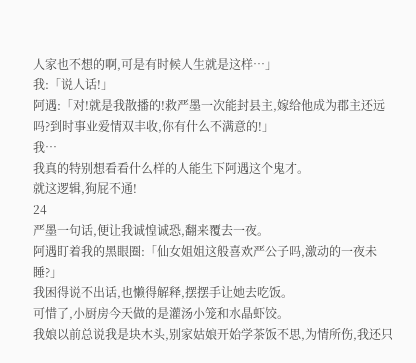人家也不想的啊,可是有时候人生就是这样…」
我:「说人话!」
阿遇:「对!就是我散播的!救严墨一次能封县主,嫁给他成为郡主还远吗?到时事业爱情双丰收,你有什么不满意的!」
我…
我真的特别想看看什么样的人能生下阿遇这个鬼才。
就这逻辑,狗屁不通!
24
严墨一句话,便让我诚惶诚恐,翻来覆去一夜。
阿遇盯着我的黑眼圈:「仙女姐姐这般喜欢严公子吗,激动的一夜未睡?」
我困得说不出话,也懒得解释,摆摆手让她去吃饭。
可惜了,小厨房今天做的是灌汤小笼和水晶虾饺。
我娘以前总说我是块木头,别家姑娘开始学茶饭不思,为情所伤,我还只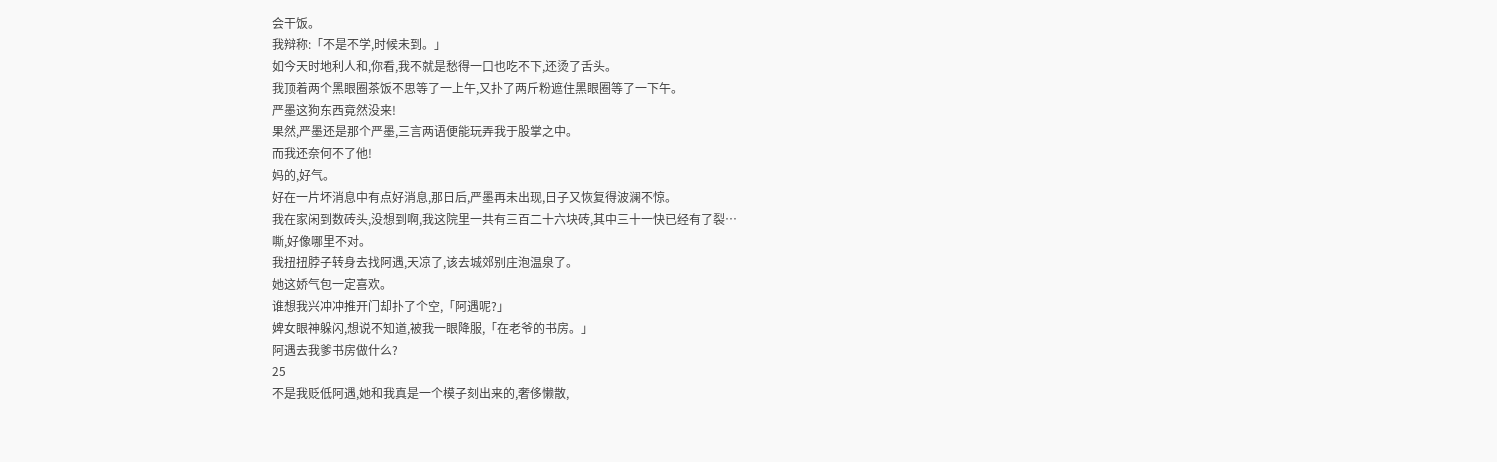会干饭。
我辩称:「不是不学,时候未到。」
如今天时地利人和,你看,我不就是愁得一口也吃不下,还烫了舌头。
我顶着两个黑眼圈茶饭不思等了一上午,又扑了两斤粉遮住黑眼圈等了一下午。
严墨这狗东西竟然没来!
果然,严墨还是那个严墨,三言两语便能玩弄我于股掌之中。
而我还奈何不了他!
妈的,好气。
好在一片坏消息中有点好消息,那日后,严墨再未出现,日子又恢复得波澜不惊。
我在家闲到数砖头,没想到啊,我这院里一共有三百二十六块砖,其中三十一快已经有了裂…
嘶,好像哪里不对。
我扭扭脖子转身去找阿遇,天凉了,该去城郊别庄泡温泉了。
她这娇气包一定喜欢。
谁想我兴冲冲推开门却扑了个空,「阿遇呢?」
婢女眼神躲闪,想说不知道,被我一眼降服,「在老爷的书房。」
阿遇去我爹书房做什么?
25
不是我贬低阿遇,她和我真是一个模子刻出来的,奢侈懒散,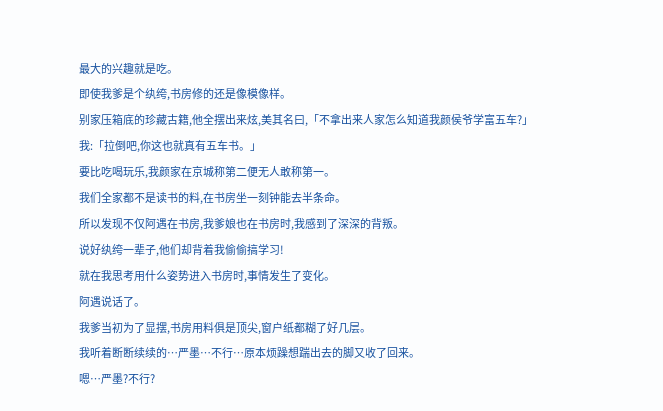最大的兴趣就是吃。
即使我爹是个纨绔,书房修的还是像模像样。
别家压箱底的珍藏古籍,他全摆出来炫,美其名曰,「不拿出来人家怎么知道我颜侯爷学富五车?」
我:「拉倒吧,你这也就真有五车书。」
要比吃喝玩乐,我颜家在京城称第二便无人敢称第一。
我们全家都不是读书的料,在书房坐一刻钟能去半条命。
所以发现不仅阿遇在书房,我爹娘也在书房时,我感到了深深的背叛。
说好纨绔一辈子,他们却背着我偷偷搞学习!
就在我思考用什么姿势进入书房时,事情发生了变化。
阿遇说话了。
我爹当初为了显摆,书房用料俱是顶尖,窗户纸都糊了好几层。
我听着断断续续的…严墨…不行…原本烦躁想踹出去的脚又收了回来。
嗯…严墨?不行?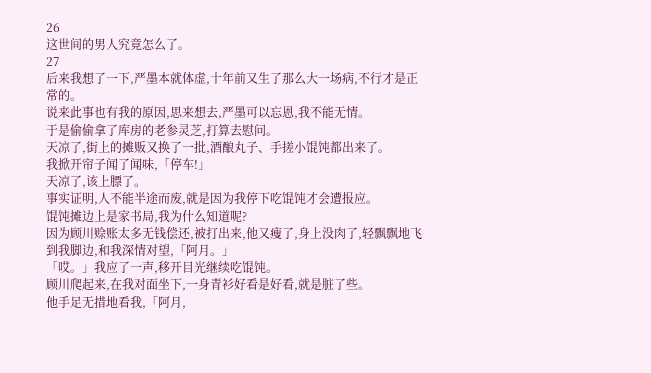26
这世间的男人究竟怎么了。
27
后来我想了一下,严墨本就体虚,十年前又生了那么大一场病,不行才是正常的。
说来此事也有我的原因,思来想去,严墨可以忘恩,我不能无情。
于是偷偷拿了库房的老参灵芝,打算去慰问。
天凉了,街上的摊贩又换了一批,酒酿丸子、手搓小馄饨都出来了。
我掀开帘子闻了闻味,「停车!」
天凉了,该上膘了。
事实证明,人不能半途而废,就是因为我停下吃馄饨才会遭报应。
馄饨摊边上是家书局,我为什么知道呢?
因为顾川赊账太多无钱偿还,被打出来,他又瘦了,身上没肉了,轻飘飘地飞到我脚边,和我深情对望,「阿月。」
「哎。」我应了一声,移开目光继续吃馄饨。
顾川爬起来,在我对面坐下,一身青衫好看是好看,就是脏了些。
他手足无措地看我,「阿月,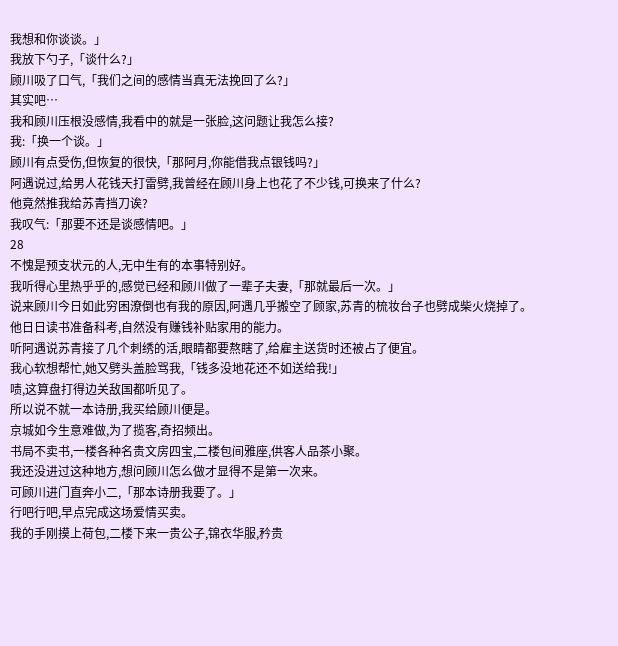我想和你谈谈。」
我放下勺子,「谈什么?」
顾川吸了口气,「我们之间的感情当真无法挽回了么?」
其实吧…
我和顾川压根没感情,我看中的就是一张脸,这问题让我怎么接?
我:「换一个谈。」
顾川有点受伤,但恢复的很快,「那阿月,你能借我点银钱吗?」
阿遇说过,给男人花钱天打雷劈,我曾经在顾川身上也花了不少钱,可换来了什么?
他竟然推我给苏青挡刀诶?
我叹气:「那要不还是谈感情吧。」
28
不愧是预支状元的人,无中生有的本事特别好。
我听得心里热乎乎的,感觉已经和顾川做了一辈子夫妻,「那就最后一次。」
说来顾川今日如此穷困潦倒也有我的原因,阿遇几乎搬空了顾家,苏青的梳妆台子也劈成柴火烧掉了。
他日日读书准备科考,自然没有赚钱补贴家用的能力。
听阿遇说苏青接了几个刺绣的活,眼睛都要熬瞎了,给雇主送货时还被占了便宜。
我心软想帮忙,她又劈头盖脸骂我,「钱多没地花还不如送给我!」
啧,这算盘打得边关敌国都听见了。
所以说不就一本诗册,我买给顾川便是。
京城如今生意难做,为了揽客,奇招频出。
书局不卖书,一楼各种名贵文房四宝,二楼包间雅座,供客人品茶小聚。
我还没进过这种地方,想问顾川怎么做才显得不是第一次来。
可顾川进门直奔小二,「那本诗册我要了。」
行吧行吧,早点完成这场爱情买卖。
我的手刚摸上荷包,二楼下来一贵公子,锦衣华服,矜贵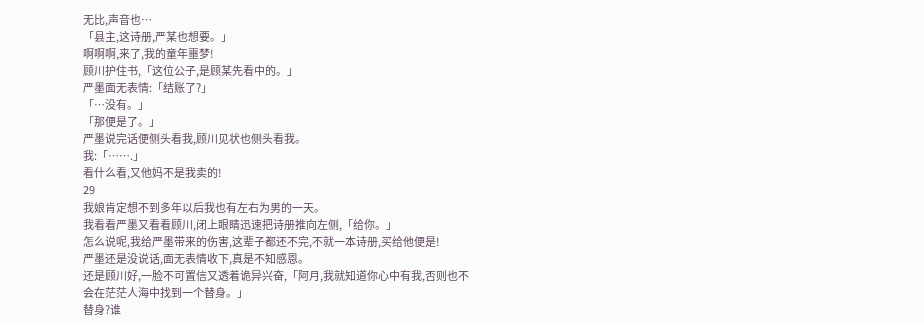无比,声音也…
「县主,这诗册,严某也想要。」
啊啊啊,来了,我的童年噩梦!
顾川护住书,「这位公子,是顾某先看中的。」
严墨面无表情:「结账了?」
「…没有。」
「那便是了。」
严墨说完话便侧头看我,顾川见状也侧头看我。
我:「…….」
看什么看,又他妈不是我卖的!
29
我娘肯定想不到多年以后我也有左右为男的一天。
我看看严墨又看看顾川,闭上眼睛迅速把诗册推向左侧,「给你。」
怎么说呢,我给严墨带来的伤害,这辈子都还不完,不就一本诗册,买给他便是!
严墨还是没说话,面无表情收下,真是不知感恩。
还是顾川好,一脸不可置信又透着诡异兴奋,「阿月,我就知道你心中有我,否则也不会在茫茫人海中找到一个替身。」
替身?谁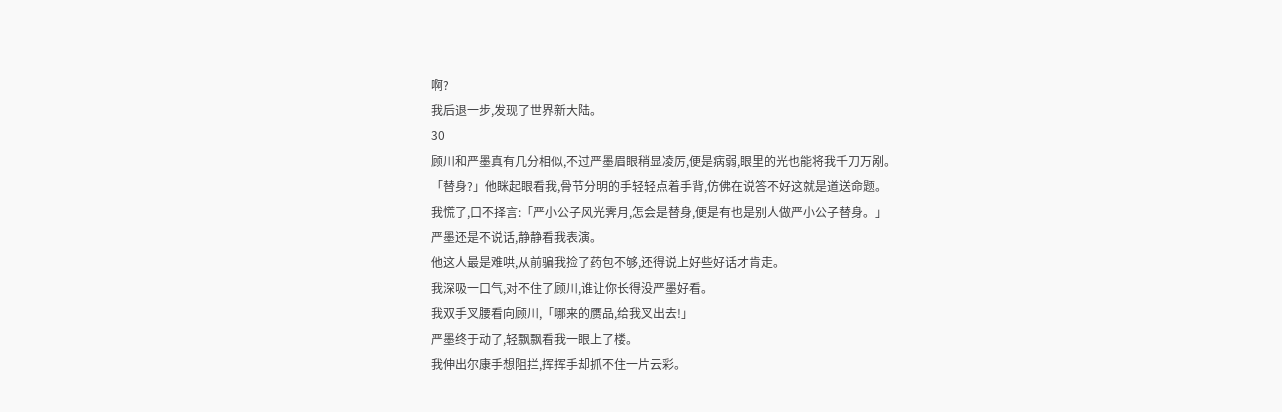啊?
我后退一步,发现了世界新大陆。
30
顾川和严墨真有几分相似,不过严墨眉眼稍显凌厉,便是病弱,眼里的光也能将我千刀万剐。
「替身?」他眯起眼看我,骨节分明的手轻轻点着手背,仿佛在说答不好这就是道送命题。
我慌了,口不择言:「严小公子风光霁月,怎会是替身,便是有也是别人做严小公子替身。」
严墨还是不说话,静静看我表演。
他这人最是难哄,从前骗我捡了药包不够,还得说上好些好话才肯走。
我深吸一口气,对不住了顾川,谁让你长得没严墨好看。
我双手叉腰看向顾川,「哪来的赝品,给我叉出去!」
严墨终于动了,轻飘飘看我一眼上了楼。
我伸出尔康手想阻拦,挥挥手却抓不住一片云彩。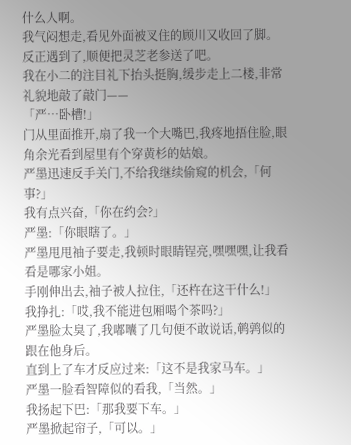什么人啊。
我气闷想走,看见外面被叉住的顾川又收回了脚。
反正遇到了,顺便把灵芝老参送了吧。
我在小二的注目礼下抬头挺胸,缓步走上二楼,非常礼貌地敲了敲门——
「严…卧槽!」
门从里面推开,扇了我一个大嘴巴,我疼地捂住脸,眼角余光看到屋里有个穿黄杉的姑娘。
严墨迅速反手关门,不给我继续偷窥的机会,「何事?」
我有点兴奋,「你在约会?」
严墨:「你眼瞎了。」
严墨甩甩袖子要走,我顿时眼睛锃亮,嘿嘿嘿,让我看看是哪家小姐。
手刚伸出去,袖子被人拉住,「还杵在这干什么!」
我挣扎:「哎,我不能进包厢喝个茶吗?」
严墨脸太臭了,我嘟囔了几句便不敢说话,鹌鹑似的跟在他身后。
直到上了车才反应过来:「这不是我家马车。」
严墨一脸看智障似的看我,「当然。」
我扬起下巴:「那我要下车。」
严墨掀起帘子,「可以。」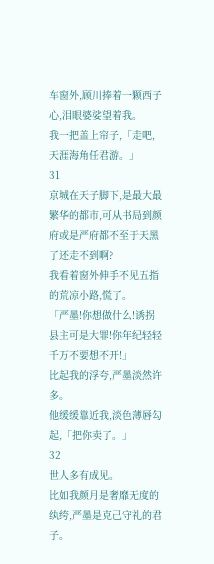车窗外,顾川捧着一颗西子心,泪眼婆娑望着我。
我一把盖上帘子,「走吧,天涯海角任君游。」
31
京城在天子脚下,是最大最繁华的都市,可从书局到颜府或是严府都不至于天黑了还走不到啊?
我看着窗外伸手不见五指的荒凉小路,慌了。
「严墨!你想做什么!诱拐县主可是大罪!你年纪轻轻千万不要想不开!」
比起我的浮夸,严墨淡然许多。
他缓缓靠近我,淡色薄唇勾起,「把你卖了。」
32
世人多有成见。
比如我颜月是奢靡无度的纨绔,严墨是克己守礼的君子。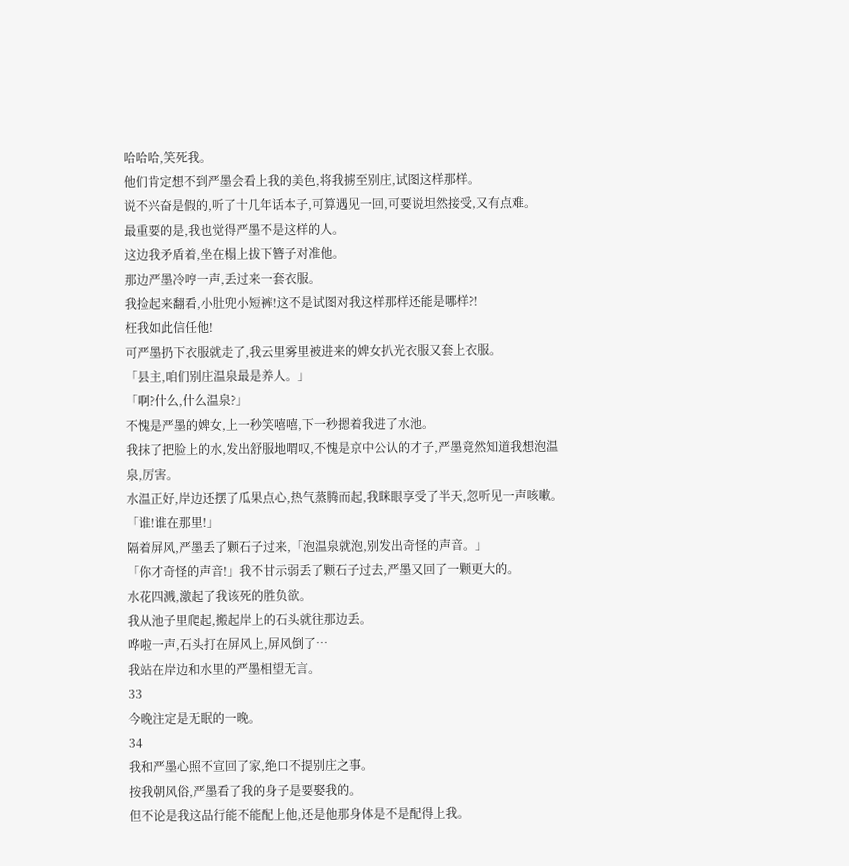哈哈哈,笑死我。
他们肯定想不到严墨会看上我的美色,将我掳至别庄,试图这样那样。
说不兴奋是假的,听了十几年话本子,可算遇见一回,可要说坦然接受,又有点难。
最重要的是,我也觉得严墨不是这样的人。
这边我矛盾着,坐在榻上拔下簪子对准他。
那边严墨冷哼一声,丢过来一套衣服。
我捡起来翻看,小肚兜小短裤!这不是试图对我这样那样还能是哪样?!
枉我如此信任他!
可严墨扔下衣服就走了,我云里雾里被进来的婢女扒光衣服又套上衣服。
「县主,咱们别庄温泉最是养人。」
「啊?什么,什么温泉?」
不愧是严墨的婢女,上一秒笑嘻嘻,下一秒摁着我进了水池。
我抹了把脸上的水,发出舒服地喟叹,不愧是京中公认的才子,严墨竟然知道我想泡温泉,厉害。
水温正好,岸边还摆了瓜果点心,热气蒸腾而起,我眯眼享受了半天,忽听见一声咳嗽。
「谁!谁在那里!」
隔着屏风,严墨丢了颗石子过来,「泡温泉就泡,别发出奇怪的声音。」
「你才奇怪的声音!」我不甘示弱丢了颗石子过去,严墨又回了一颗更大的。
水花四溅,激起了我该死的胜负欲。
我从池子里爬起,搬起岸上的石头就往那边丢。
哗啦一声,石头打在屏风上,屏风倒了…
我站在岸边和水里的严墨相望无言。
33
今晚注定是无眠的一晚。
34
我和严墨心照不宣回了家,绝口不提别庄之事。
按我朝风俗,严墨看了我的身子是要娶我的。
但不论是我这品行能不能配上他,还是他那身体是不是配得上我。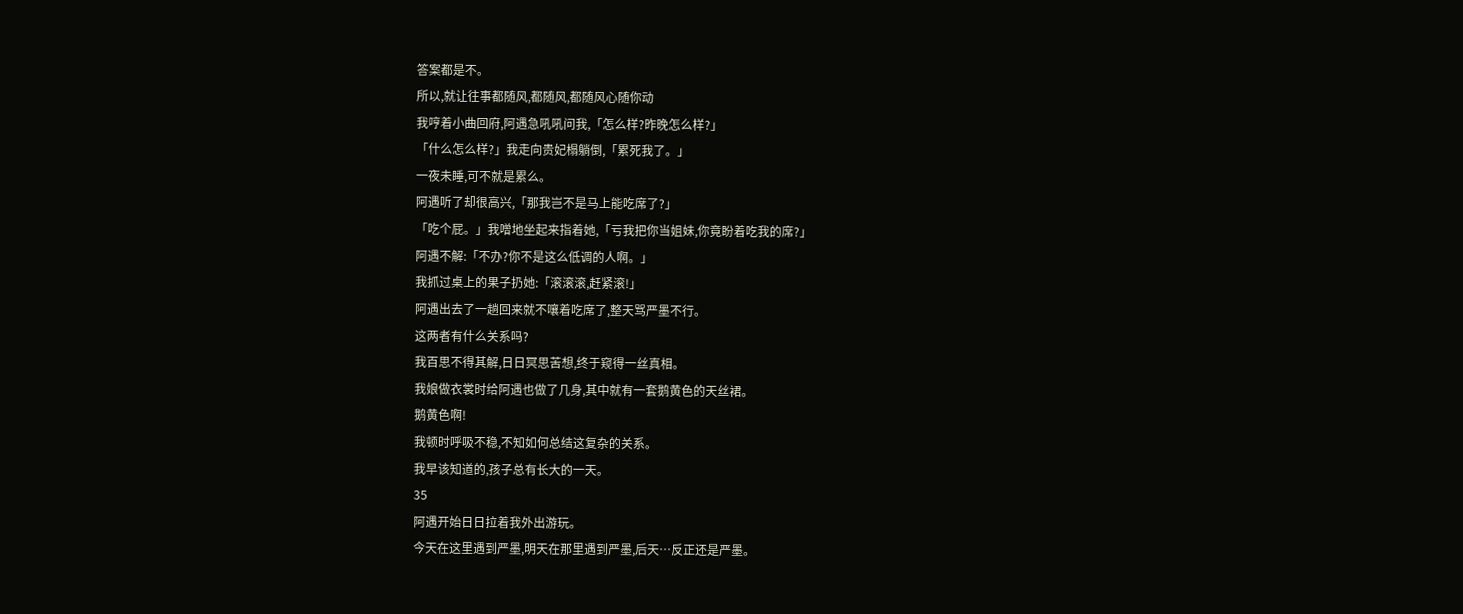答案都是不。
所以,就让往事都随风,都随风,都随风心随你动
我哼着小曲回府,阿遇急吼吼问我,「怎么样?昨晚怎么样?」
「什么怎么样?」我走向贵妃榻躺倒,「累死我了。」
一夜未睡,可不就是累么。
阿遇听了却很高兴,「那我岂不是马上能吃席了?」
「吃个屁。」我噌地坐起来指着她,「亏我把你当姐妹,你竟盼着吃我的席?」
阿遇不解:「不办?你不是这么低调的人啊。」
我抓过桌上的果子扔她:「滚滚滚,赶紧滚!」
阿遇出去了一趟回来就不嚷着吃席了,整天骂严墨不行。
这两者有什么关系吗?
我百思不得其解,日日冥思苦想,终于窥得一丝真相。
我娘做衣裳时给阿遇也做了几身,其中就有一套鹅黄色的天丝裙。
鹅黄色啊!
我顿时呼吸不稳,不知如何总结这复杂的关系。
我早该知道的,孩子总有长大的一天。
35
阿遇开始日日拉着我外出游玩。
今天在这里遇到严墨,明天在那里遇到严墨,后天…反正还是严墨。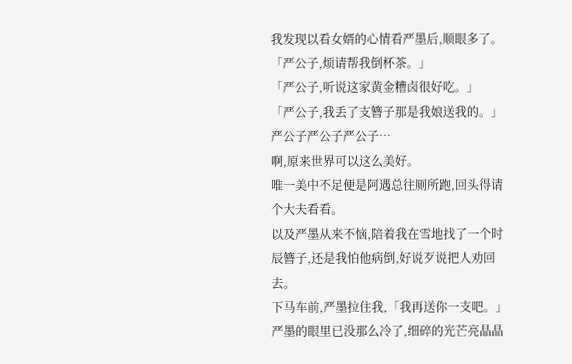我发现以看女婿的心情看严墨后,顺眼多了。
「严公子,烦请帮我倒杯茶。」
「严公子,听说这家黄金糟卤很好吃。」
「严公子,我丢了支簪子那是我娘送我的。」
严公子严公子严公子…
啊,原来世界可以这么美好。
唯一美中不足便是阿遇总往厕所跑,回头得请个大夫看看。
以及严墨从来不恼,陪着我在雪地找了一个时辰簪子,还是我怕他病倒,好说歹说把人劝回去。
下马车前,严墨拉住我,「我再送你一支吧。」
严墨的眼里已没那么冷了,细碎的光芒亮晶晶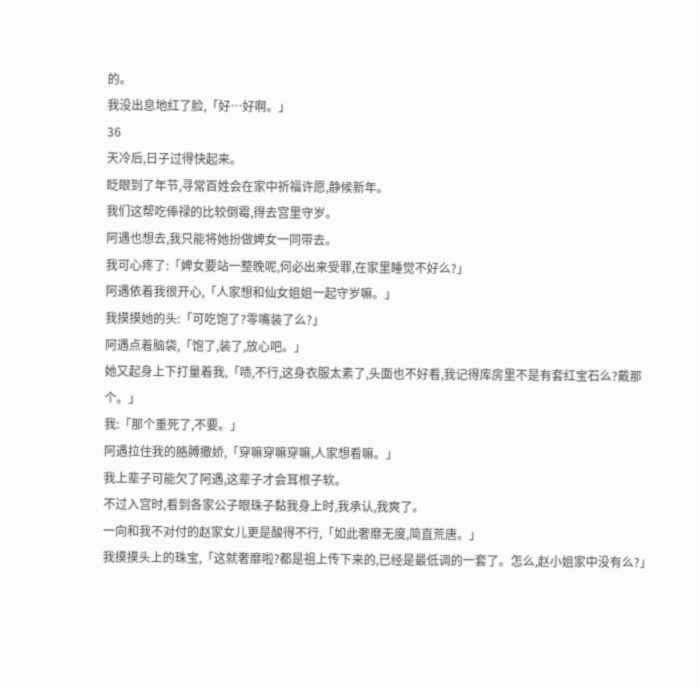的。
我没出息地红了脸,「好…好啊。」
36
天冷后,日子过得快起来。
眨眼到了年节,寻常百姓会在家中祈福许愿,静候新年。
我们这帮吃俸禄的比较倒霉,得去宫里守岁。
阿遇也想去,我只能将她扮做婢女一同带去。
我可心疼了:「婢女要站一整晚呢,何必出来受罪,在家里睡觉不好么?」
阿遇依着我很开心,「人家想和仙女姐姐一起守岁嘛。」
我摸摸她的头:「可吃饱了?零嘴装了么?」
阿遇点着脑袋,「饱了,装了,放心吧。」
她又起身上下打量着我,「啧,不行,这身衣服太素了,头面也不好看,我记得库房里不是有套红宝石么?戴那个。」
我:「那个重死了,不要。」
阿遇拉住我的胳膊撒娇,「穿嘛穿嘛穿嘛,人家想看嘛。」
我上辈子可能欠了阿遇,这辈子才会耳根子软。
不过入宫时,看到各家公子眼珠子黏我身上时,我承认,我爽了。
一向和我不对付的赵家女儿更是酸得不行,「如此奢靡无度,简直荒唐。」
我摸摸头上的珠宝,「这就奢靡啦?都是祖上传下来的,已经是最低调的一套了。怎么,赵小姐家中没有么?」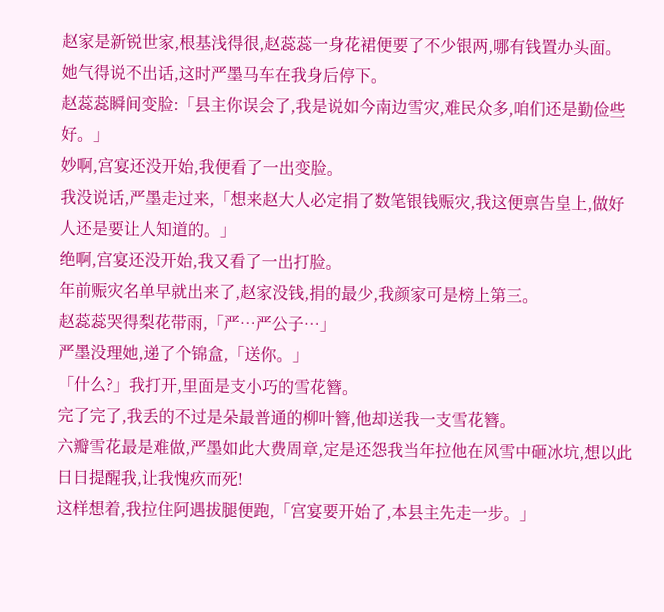赵家是新锐世家,根基浅得很,赵蕊蕊一身花裙便要了不少银两,哪有钱置办头面。
她气得说不出话,这时严墨马车在我身后停下。
赵蕊蕊瞬间变脸:「县主你误会了,我是说如今南边雪灾,难民众多,咱们还是勤俭些好。」
妙啊,宫宴还没开始,我便看了一出变脸。
我没说话,严墨走过来,「想来赵大人必定捐了数笔银钱赈灾,我这便禀告皇上,做好人还是要让人知道的。」
绝啊,宫宴还没开始,我又看了一出打脸。
年前赈灾名单早就出来了,赵家没钱,捐的最少,我颜家可是榜上第三。
赵蕊蕊哭得梨花带雨,「严…严公子…」
严墨没理她,递了个锦盒,「送你。」
「什么?」我打开,里面是支小巧的雪花簪。
完了完了,我丢的不过是朵最普通的柳叶簪,他却送我一支雪花簪。
六瓣雪花最是难做,严墨如此大费周章,定是还怨我当年拉他在风雪中砸冰坑,想以此日日提醒我,让我愧疚而死!
这样想着,我拉住阿遇拔腿便跑,「宫宴要开始了,本县主先走一步。」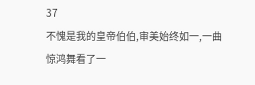37
不愧是我的皇帝伯伯,审美始终如一,一曲惊鸿舞看了一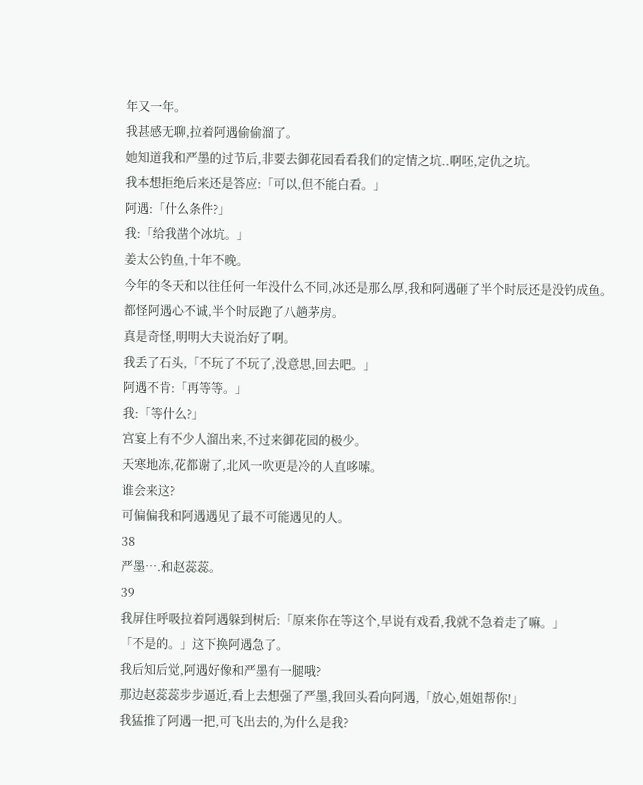年又一年。
我甚感无聊,拉着阿遇偷偷溜了。
她知道我和严墨的过节后,非要去御花园看看我们的定情之坑..啊呸,定仇之坑。
我本想拒绝后来还是答应:「可以,但不能白看。」
阿遇:「什么条件?」
我:「给我凿个冰坑。」
姜太公钓鱼,十年不晚。
今年的冬天和以往任何一年没什么不同,冰还是那么厚,我和阿遇砸了半个时辰还是没钓成鱼。
都怪阿遇心不诚,半个时辰跑了八趟茅房。
真是奇怪,明明大夫说治好了啊。
我丢了石头,「不玩了不玩了,没意思,回去吧。」
阿遇不肯:「再等等。」
我:「等什么?」
宫宴上有不少人溜出来,不过来御花园的极少。
天寒地冻,花都谢了,北风一吹更是冷的人直哆嗦。
谁会来这?
可偏偏我和阿遇遇见了最不可能遇见的人。
38
严墨….和赵蕊蕊。
39
我屏住呼吸拉着阿遇躲到树后:「原来你在等这个,早说有戏看,我就不急着走了嘛。」
「不是的。」这下换阿遇急了。
我后知后觉,阿遇好像和严墨有一腿哦?
那边赵蕊蕊步步逼近,看上去想强了严墨,我回头看向阿遇,「放心,姐姐帮你!」
我猛推了阿遇一把,可飞出去的,为什么是我?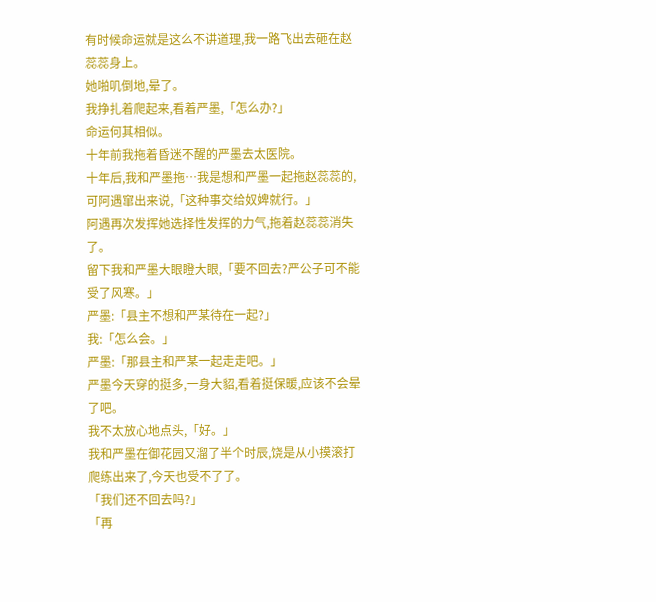有时候命运就是这么不讲道理,我一路飞出去砸在赵蕊蕊身上。
她啪叽倒地,晕了。
我挣扎着爬起来,看着严墨,「怎么办?」
命运何其相似。
十年前我拖着昏迷不醒的严墨去太医院。
十年后,我和严墨拖…我是想和严墨一起拖赵蕊蕊的,可阿遇窜出来说,「这种事交给奴婢就行。」
阿遇再次发挥她选择性发挥的力气,拖着赵蕊蕊消失了。
留下我和严墨大眼瞪大眼,「要不回去?严公子可不能受了风寒。」
严墨:「县主不想和严某待在一起?」
我:「怎么会。」
严墨:「那县主和严某一起走走吧。」
严墨今天穿的挺多,一身大貂,看着挺保暖,应该不会晕了吧。
我不太放心地点头,「好。」
我和严墨在御花园又溜了半个时辰,饶是从小摸滚打爬练出来了,今天也受不了了。
「我们还不回去吗?」
「再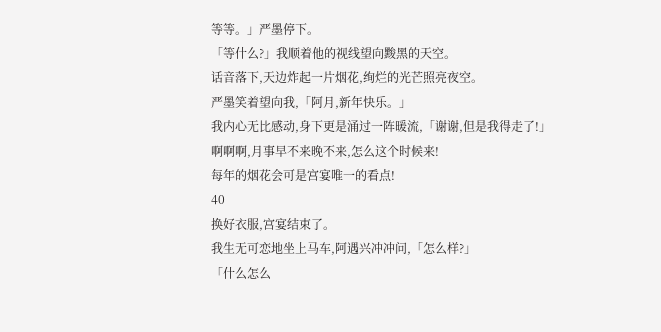等等。」严墨停下。
「等什么?」我顺着他的视线望向黢黑的天空。
话音落下,天边炸起一片烟花,绚烂的光芒照亮夜空。
严墨笑着望向我,「阿月,新年快乐。」
我内心无比感动,身下更是涌过一阵暖流,「谢谢,但是我得走了!」
啊啊啊,月事早不来晚不来,怎么这个时候来!
每年的烟花会可是宫宴唯一的看点!
40
换好衣服,宫宴结束了。
我生无可恋地坐上马车,阿遇兴冲冲问,「怎么样?」
「什么怎么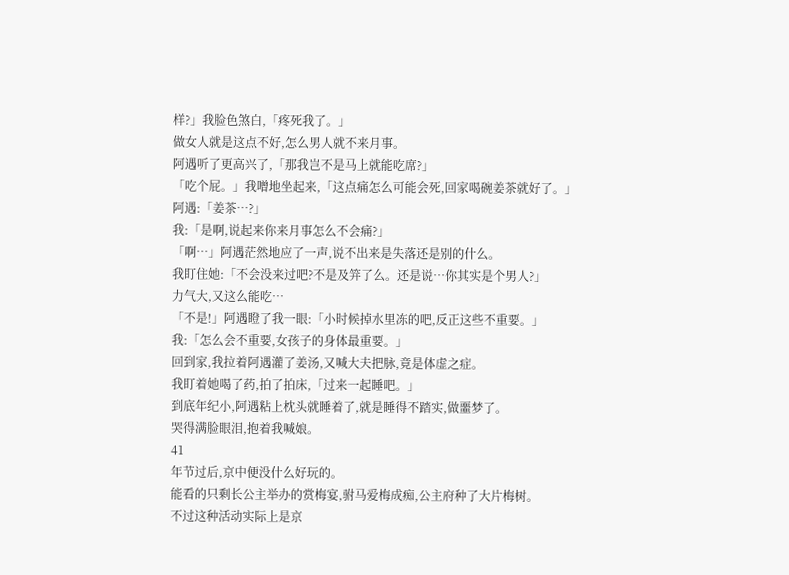样?」我脸色煞白,「疼死我了。」
做女人就是这点不好,怎么男人就不来月事。
阿遇听了更高兴了,「那我岂不是马上就能吃席?」
「吃个屁。」我噌地坐起来,「这点痛怎么可能会死,回家喝碗姜茶就好了。」
阿遇:「姜茶…?」
我:「是啊,说起来你来月事怎么不会痛?」
「啊…」阿遇茫然地应了一声,说不出来是失落还是别的什么。
我盯住她:「不会没来过吧?不是及笄了么。还是说…你其实是个男人?」
力气大,又这么能吃…
「不是!」阿遇瞪了我一眼:「小时候掉水里冻的吧,反正这些不重要。」
我:「怎么会不重要,女孩子的身体最重要。」
回到家,我拉着阿遇灌了姜汤,又喊大夫把脉,竟是体虚之症。
我盯着她喝了药,拍了拍床,「过来一起睡吧。」
到底年纪小,阿遇粘上枕头就睡着了,就是睡得不踏实,做噩梦了。
哭得满脸眼泪,抱着我喊娘。
41
年节过后,京中便没什么好玩的。
能看的只剩长公主举办的赏梅宴,驸马爱梅成痴,公主府种了大片梅树。
不过这种活动实际上是京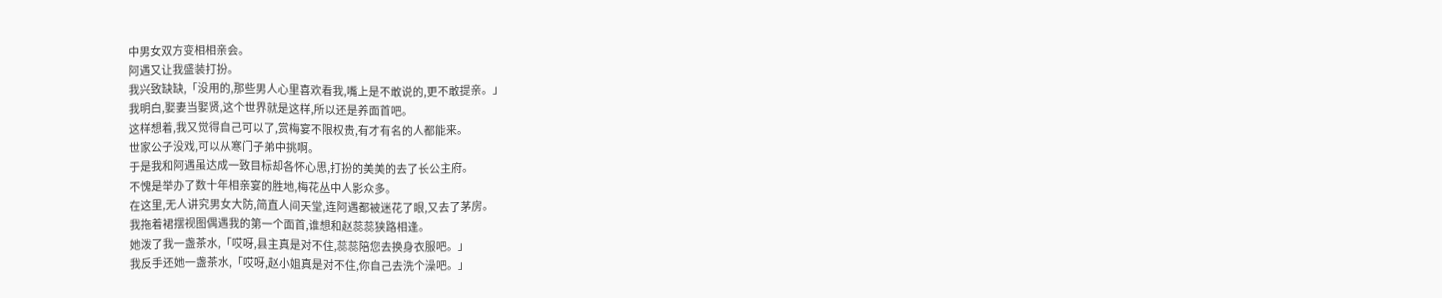中男女双方变相相亲会。
阿遇又让我盛装打扮。
我兴致缺缺,「没用的,那些男人心里喜欢看我,嘴上是不敢说的,更不敢提亲。」
我明白,娶妻当娶贤,这个世界就是这样,所以还是养面首吧。
这样想着,我又觉得自己可以了,赏梅宴不限权贵,有才有名的人都能来。
世家公子没戏,可以从寒门子弟中挑啊。
于是我和阿遇虽达成一致目标却各怀心思,打扮的美美的去了长公主府。
不愧是举办了数十年相亲宴的胜地,梅花丛中人影众多。
在这里,无人讲究男女大防,简直人间天堂,连阿遇都被迷花了眼,又去了茅房。
我拖着裙摆视图偶遇我的第一个面首,谁想和赵蕊蕊狭路相逢。
她泼了我一盏茶水,「哎呀,县主真是对不住,蕊蕊陪您去换身衣服吧。」
我反手还她一盏茶水,「哎呀,赵小姐真是对不住,你自己去洗个澡吧。」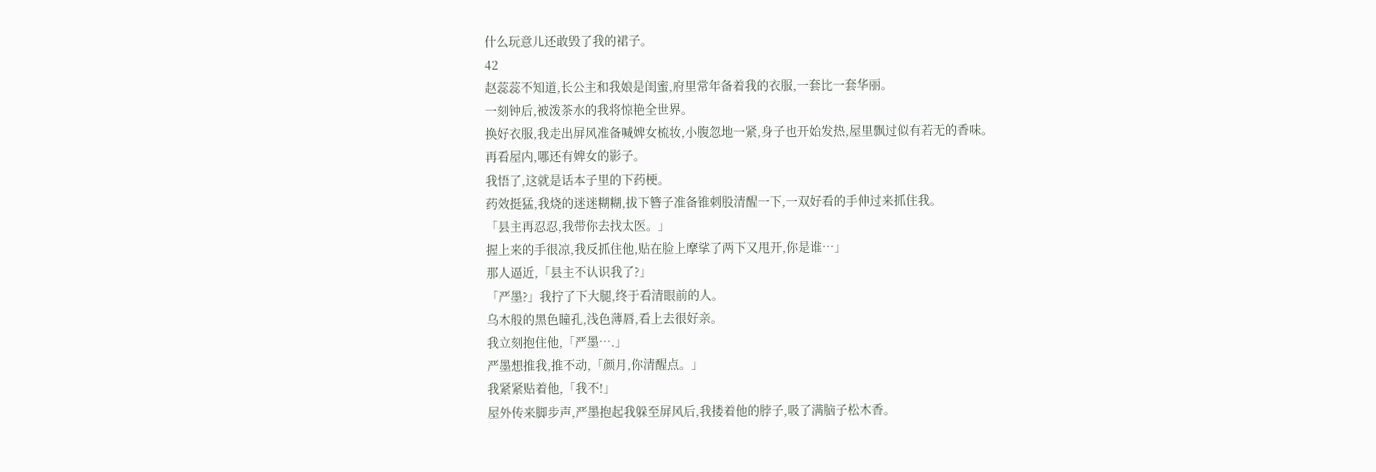什么玩意儿还敢毁了我的裙子。
42
赵蕊蕊不知道,长公主和我娘是闺蜜,府里常年备着我的衣服,一套比一套华丽。
一刻钟后,被泼茶水的我将惊艳全世界。
换好衣服,我走出屏风准备喊婢女梳妆,小腹忽地一紧,身子也开始发热,屋里飘过似有若无的香味。
再看屋内,哪还有婢女的影子。
我悟了,这就是话本子里的下药梗。
药效挺猛,我烧的迷迷糊糊,拔下簪子准备锥刺股清醒一下,一双好看的手伸过来抓住我。
「县主再忍忍,我带你去找太医。」
握上来的手很凉,我反抓住他,贴在脸上摩挲了两下又甩开,你是谁…」
那人逼近,「县主不认识我了?」
「严墨?」我拧了下大腿,终于看清眼前的人。
乌木般的黑色瞳孔,浅色薄唇,看上去很好亲。
我立刻抱住他,「严墨….」
严墨想推我,推不动,「颜月,你清醒点。」
我紧紧贴着他,「我不!」
屋外传来脚步声,严墨抱起我躲至屏风后,我搂着他的脖子,吸了满脑子松木香。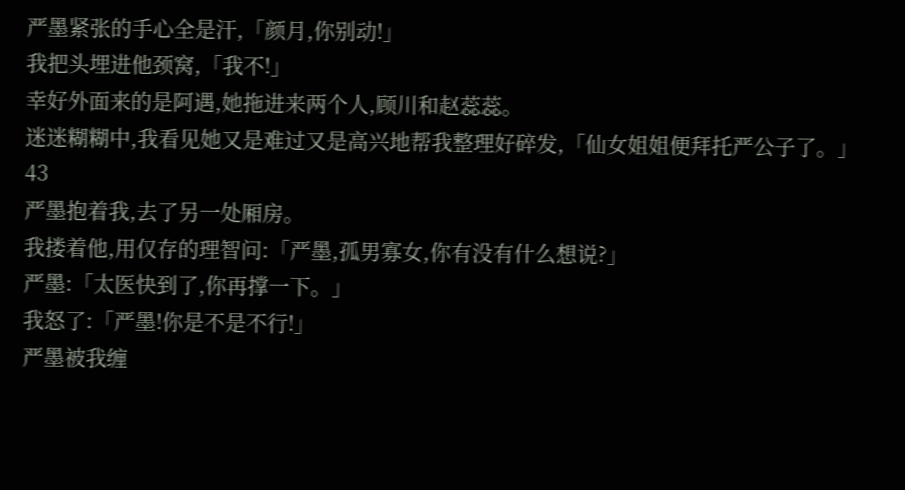严墨紧张的手心全是汗,「颜月,你别动!」
我把头埋进他颈窝,「我不!」
幸好外面来的是阿遇,她拖进来两个人,顾川和赵蕊蕊。
迷迷糊糊中,我看见她又是难过又是高兴地帮我整理好碎发,「仙女姐姐便拜托严公子了。」
43
严墨抱着我,去了另一处厢房。
我搂着他,用仅存的理智问:「严墨,孤男寡女,你有没有什么想说?」
严墨:「太医快到了,你再撑一下。」
我怒了:「严墨!你是不是不行!」
严墨被我缠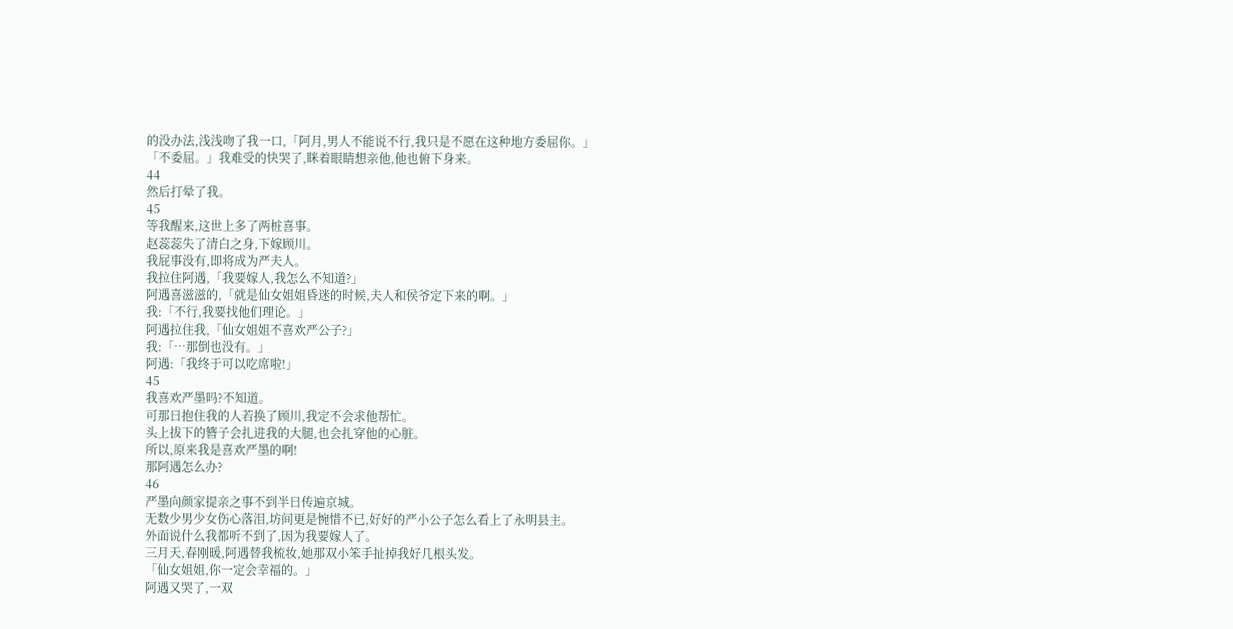的没办法,浅浅吻了我一口,「阿月,男人不能说不行,我只是不愿在这种地方委屈你。」
「不委屈。」我难受的快哭了,眯着眼睛想亲他,他也俯下身来。
44
然后打晕了我。
45
等我醒来,这世上多了两桩喜事。
赵蕊蕊失了清白之身,下嫁顾川。
我屁事没有,即将成为严夫人。
我拉住阿遇,「我要嫁人,我怎么不知道?」
阿遇喜滋滋的,「就是仙女姐姐昏迷的时候,夫人和侯爷定下来的啊。」
我:「不行,我要找他们理论。」
阿遇拉住我,「仙女姐姐不喜欢严公子?」
我:「…那倒也没有。」
阿遇:「我终于可以吃席啦!」
45
我喜欢严墨吗?不知道。
可那日抱住我的人若换了顾川,我定不会求他帮忙。
头上拔下的簪子会扎进我的大腿,也会扎穿他的心脏。
所以,原来我是喜欢严墨的啊!
那阿遇怎么办?
46
严墨向颜家提亲之事不到半日传遍京城。
无数少男少女伤心落泪,坊间更是惋惜不已,好好的严小公子怎么看上了永明县主。
外面说什么我都听不到了,因为我要嫁人了。
三月天,春刚暖,阿遇替我梳妆,她那双小笨手扯掉我好几根头发。
「仙女姐姐,你一定会幸福的。」
阿遇又哭了,一双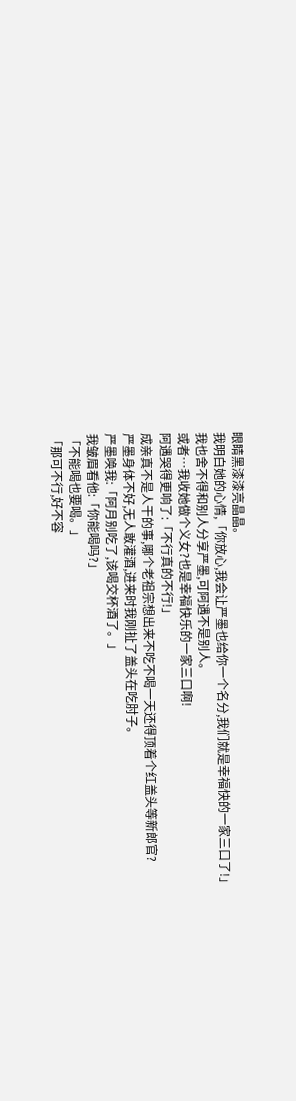眼睛黑漆漆亮晶晶。
我明白她的心情,「你放心,我会让严墨也给你一个名分,我们就是幸福快的一家三口了!」
我也舍不得和别人分享严墨,可阿遇不是别人。
或者…我收她做个义女?也是幸福快乐的一家三口啊!
阿遇哭得更响了:「不行真的不行!」
成亲真不是人干的事,哪个老祖宗想出来不吃不喝一天还得顶着个红盖头等新郎官?
严墨身体不好,无人敢灌酒,进来时我刚扯了盖头在吃肘子。
严墨唤我:「阿月别吃了,该喝交杯酒了。」
我皱眉看他:「你能喝吗?」
「不能喝也要喝。」
「那可不行,好不容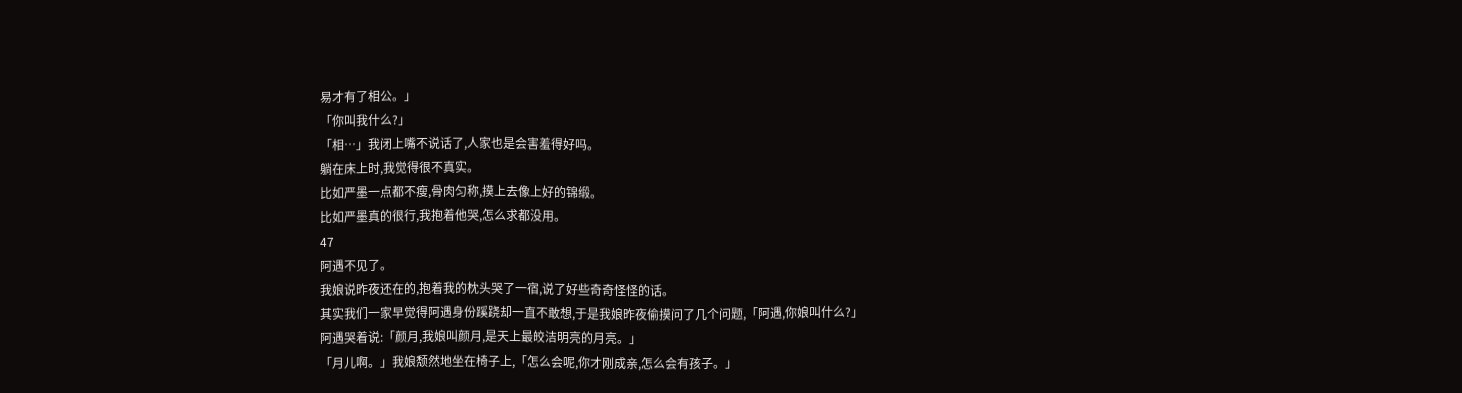易才有了相公。」
「你叫我什么?」
「相…」我闭上嘴不说话了,人家也是会害羞得好吗。
躺在床上时,我觉得很不真实。
比如严墨一点都不瘦,骨肉匀称,摸上去像上好的锦缎。
比如严墨真的很行,我抱着他哭,怎么求都没用。
47
阿遇不见了。
我娘说昨夜还在的,抱着我的枕头哭了一宿,说了好些奇奇怪怪的话。
其实我们一家早觉得阿遇身份蹊跷却一直不敢想,于是我娘昨夜偷摸问了几个问题,「阿遇,你娘叫什么?」
阿遇哭着说:「颜月,我娘叫颜月,是天上最皎洁明亮的月亮。」
「月儿啊。」我娘颓然地坐在椅子上,「怎么会呢,你才刚成亲,怎么会有孩子。」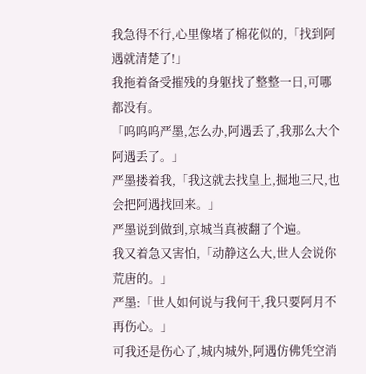我急得不行,心里像堵了棉花似的,「找到阿遇就清楚了!」
我拖着备受摧残的身躯找了整整一日,可哪都没有。
「呜呜呜严墨,怎么办,阿遇丢了,我那么大个阿遇丢了。」
严墨搂着我,「我这就去找皇上,掘地三尺,也会把阿遇找回来。」
严墨说到做到,京城当真被翻了个遍。
我又着急又害怕,「动静这么大,世人会说你荒唐的。」
严墨:「世人如何说与我何干,我只要阿月不再伤心。」
可我还是伤心了,城内城外,阿遇仿佛凭空消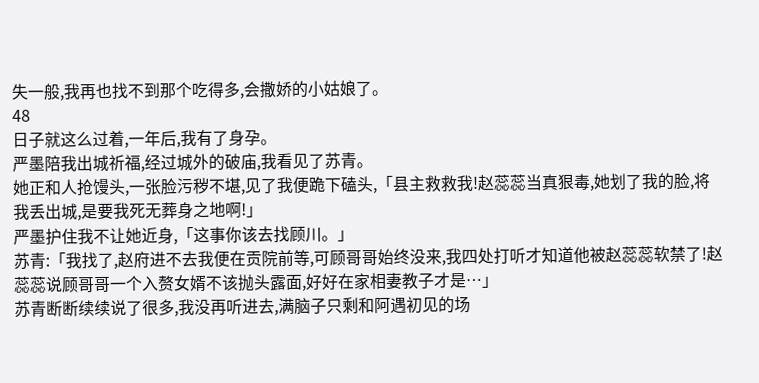失一般,我再也找不到那个吃得多,会撒娇的小姑娘了。
48
日子就这么过着,一年后,我有了身孕。
严墨陪我出城祈福,经过城外的破庙,我看见了苏青。
她正和人抢馒头,一张脸污秽不堪,见了我便跪下磕头,「县主救救我!赵蕊蕊当真狠毒,她划了我的脸,将我丢出城,是要我死无葬身之地啊!」
严墨护住我不让她近身,「这事你该去找顾川。」
苏青:「我找了,赵府进不去我便在贡院前等,可顾哥哥始终没来,我四处打听才知道他被赵蕊蕊软禁了!赵蕊蕊说顾哥哥一个入赘女婿不该抛头露面,好好在家相妻教子才是…」
苏青断断续续说了很多,我没再听进去,满脑子只剩和阿遇初见的场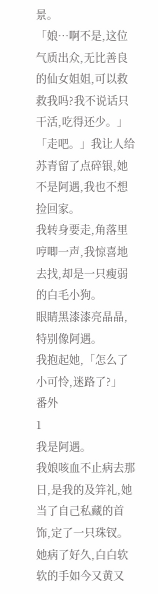景。
「娘…啊不是,这位气质出众,无比善良的仙女姐姐,可以救救我吗?我不说话只干活,吃得还少。」
「走吧。」我让人给苏青留了点碎银,她不是阿遇,我也不想捡回家。
我转身要走,角落里哼唧一声,我惊喜地去找,却是一只瘦弱的白毛小狗。
眼睛黑漆漆亮晶晶,特别像阿遇。
我抱起她,「怎么了小可怜,迷路了?」
番外
1
我是阿遇。
我娘咳血不止病去那日,是我的及笄礼,她当了自己私藏的首饰,定了一只珠钗。
她病了好久,白白软软的手如今又黄又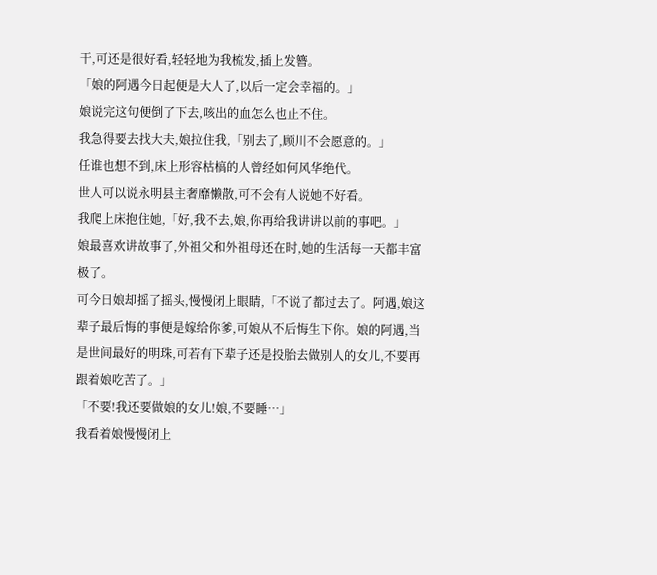干,可还是很好看,轻轻地为我梳发,插上发簪。
「娘的阿遇今日起便是大人了,以后一定会幸福的。」
娘说完这句便倒了下去,咳出的血怎么也止不住。
我急得要去找大夫,娘拉住我,「别去了,顾川不会愿意的。」
任谁也想不到,床上形容枯槁的人曾经如何风华绝代。
世人可以说永明县主奢靡懒散,可不会有人说她不好看。
我爬上床抱住她,「好,我不去,娘,你再给我讲讲以前的事吧。」
娘最喜欢讲故事了,外祖父和外祖母还在时,她的生活每一天都丰富极了。
可今日娘却摇了摇头,慢慢闭上眼睛,「不说了都过去了。阿遇,娘这辈子最后悔的事便是嫁给你爹,可娘从不后悔生下你。娘的阿遇,当是世间最好的明珠,可若有下辈子还是投胎去做别人的女儿,不要再跟着娘吃苦了。」
「不要!我还要做娘的女儿!娘,不要睡…」
我看着娘慢慢闭上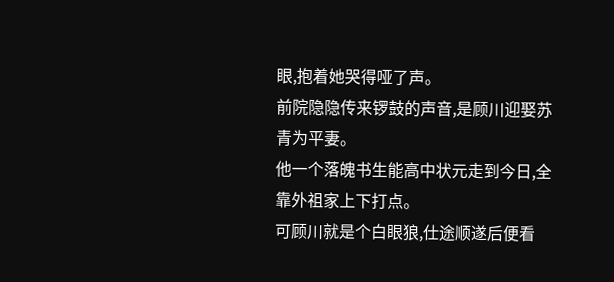眼,抱着她哭得哑了声。
前院隐隐传来锣鼓的声音,是顾川迎娶苏青为平妻。
他一个落魄书生能高中状元走到今日,全靠外祖家上下打点。
可顾川就是个白眼狼,仕途顺遂后便看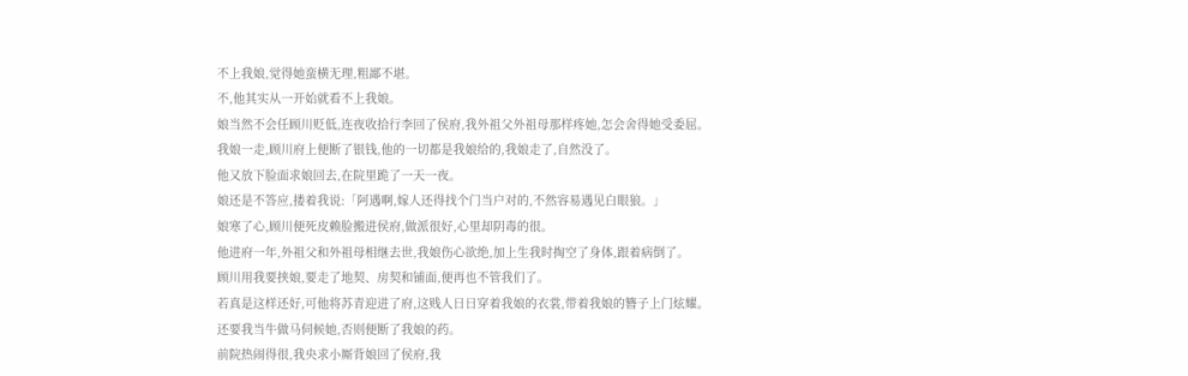不上我娘,觉得她蛮横无理,粗鄙不堪。
不,他其实从一开始就看不上我娘。
娘当然不会任顾川贬低,连夜收拾行李回了侯府,我外祖父外祖母那样疼她,怎会舍得她受委屈。
我娘一走,顾川府上便断了银钱,他的一切都是我娘给的,我娘走了,自然没了。
他又放下脸面求娘回去,在院里跪了一天一夜。
娘还是不答应,搂着我说:「阿遇啊,嫁人还得找个门当户对的,不然容易遇见白眼狼。」
娘寒了心,顾川便死皮赖脸搬进侯府,做派很好,心里却阴毒的很。
他进府一年,外祖父和外祖母相继去世,我娘伤心欲绝,加上生我时掏空了身体,跟着病倒了。
顾川用我要挟娘,要走了地契、房契和铺面,便再也不管我们了。
若真是这样还好,可他将苏青迎进了府,这贱人日日穿着我娘的衣裳,带着我娘的簪子上门炫耀。
还要我当牛做马伺候她,否则便断了我娘的药。
前院热闹得很,我央求小厮背娘回了侯府,我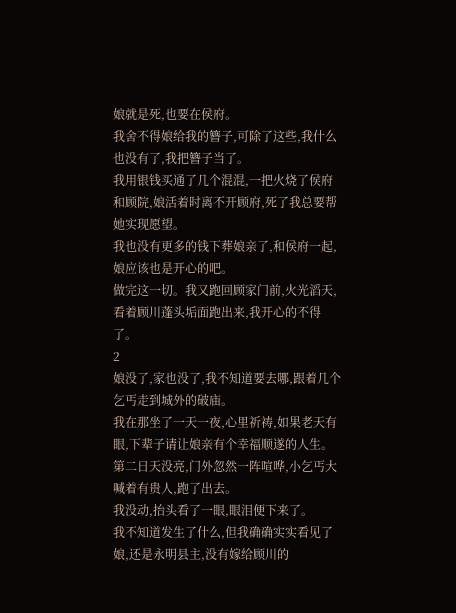娘就是死,也要在侯府。
我舍不得娘给我的簪子,可除了这些,我什么也没有了,我把簪子当了。
我用银钱买通了几个混混,一把火烧了侯府和顾院,娘活着时离不开顾府,死了我总要帮她实现愿望。
我也没有更多的钱下葬娘亲了,和侯府一起,娘应该也是开心的吧。
做完这一切。我又跑回顾家门前,火光滔天,看着顾川蓬头垢面跑出来,我开心的不得了。
2
娘没了,家也没了,我不知道要去哪,跟着几个乞丐走到城外的破庙。
我在那坐了一天一夜,心里祈祷,如果老天有眼,下辈子请让娘亲有个幸福顺遂的人生。
第二日天没亮,门外忽然一阵喧哗,小乞丐大喊着有贵人,跑了出去。
我没动,抬头看了一眼,眼泪便下来了。
我不知道发生了什么,但我确确实实看见了娘,还是永明县主,没有嫁给顾川的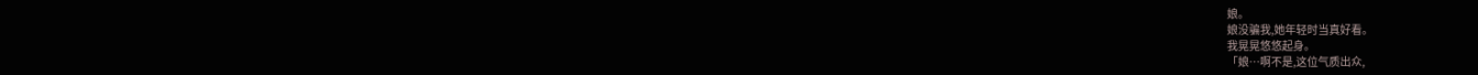娘。
娘没骗我,她年轻时当真好看。
我晃晃悠悠起身。
「娘…啊不是,这位气质出众,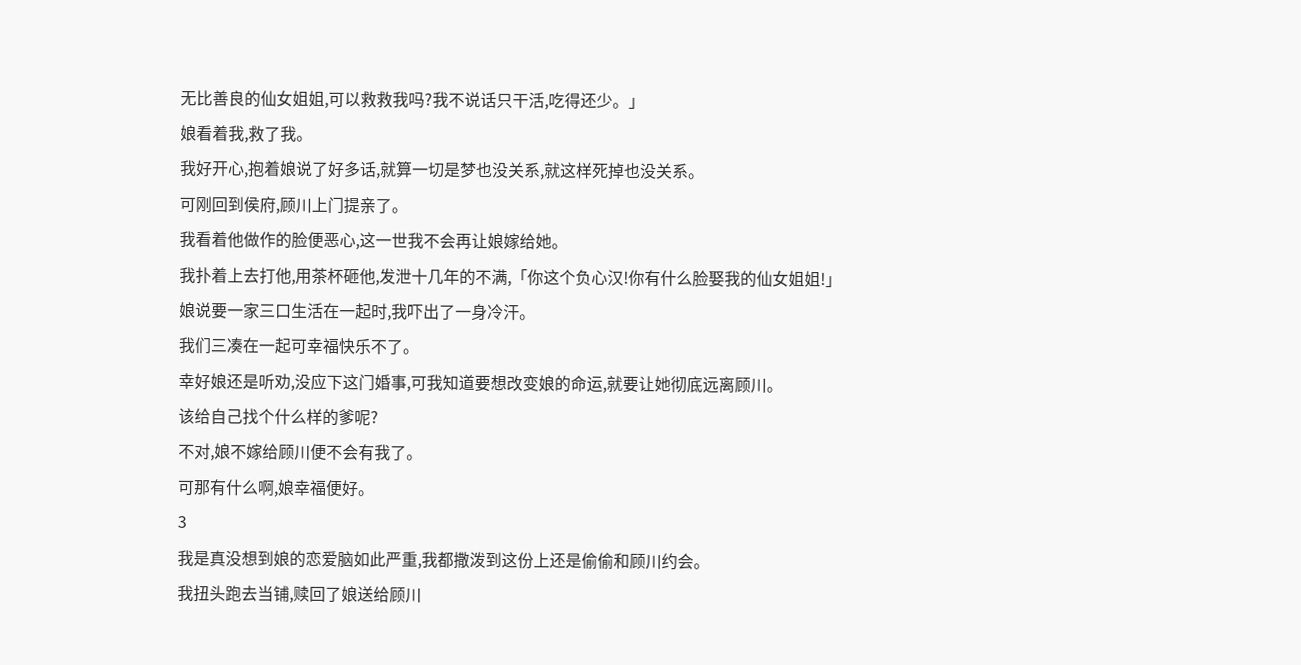无比善良的仙女姐姐,可以救救我吗?我不说话只干活,吃得还少。」
娘看着我,救了我。
我好开心,抱着娘说了好多话,就算一切是梦也没关系,就这样死掉也没关系。
可刚回到侯府,顾川上门提亲了。
我看着他做作的脸便恶心,这一世我不会再让娘嫁给她。
我扑着上去打他,用茶杯砸他,发泄十几年的不满,「你这个负心汉!你有什么脸娶我的仙女姐姐!」
娘说要一家三口生活在一起时,我吓出了一身冷汗。
我们三凑在一起可幸福快乐不了。
幸好娘还是听劝,没应下这门婚事,可我知道要想改变娘的命运,就要让她彻底远离顾川。
该给自己找个什么样的爹呢?
不对,娘不嫁给顾川便不会有我了。
可那有什么啊,娘幸福便好。
3
我是真没想到娘的恋爱脑如此严重,我都撒泼到这份上还是偷偷和顾川约会。
我扭头跑去当铺,赎回了娘送给顾川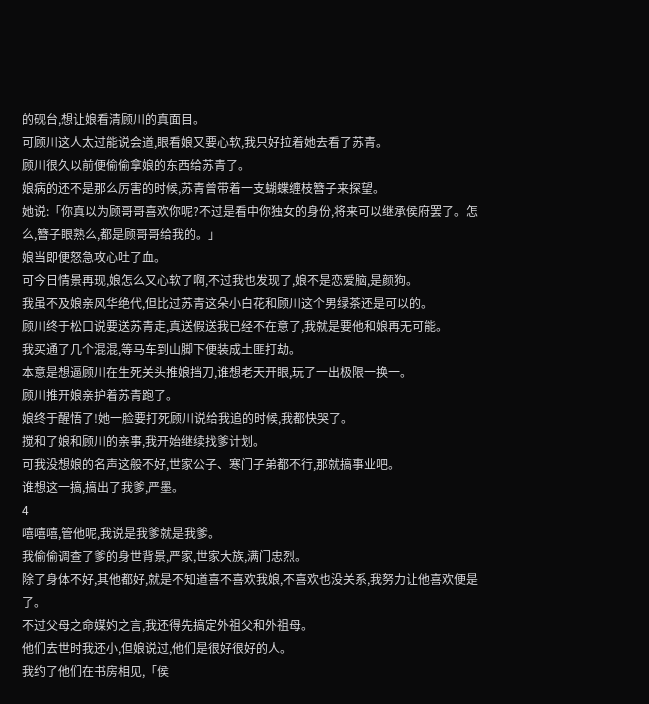的砚台,想让娘看清顾川的真面目。
可顾川这人太过能说会道,眼看娘又要心软,我只好拉着她去看了苏青。
顾川很久以前便偷偷拿娘的东西给苏青了。
娘病的还不是那么厉害的时候,苏青曾带着一支蝴蝶缠枝簪子来探望。
她说:「你真以为顾哥哥喜欢你呢?不过是看中你独女的身份,将来可以继承侯府罢了。怎么,簪子眼熟么,都是顾哥哥给我的。」
娘当即便怒急攻心吐了血。
可今日情景再现,娘怎么又心软了啊,不过我也发现了,娘不是恋爱脑,是颜狗。
我虽不及娘亲风华绝代,但比过苏青这朵小白花和顾川这个男绿茶还是可以的。
顾川终于松口说要送苏青走,真送假送我已经不在意了,我就是要他和娘再无可能。
我买通了几个混混,等马车到山脚下便装成土匪打劫。
本意是想逼顾川在生死关头推娘挡刀,谁想老天开眼,玩了一出极限一换一。
顾川推开娘亲护着苏青跑了。
娘终于醒悟了!她一脸要打死顾川说给我追的时候,我都快哭了。
搅和了娘和顾川的亲事,我开始继续找爹计划。
可我没想娘的名声这般不好,世家公子、寒门子弟都不行,那就搞事业吧。
谁想这一搞,搞出了我爹,严墨。
4
嘻嘻嘻,管他呢,我说是我爹就是我爹。
我偷偷调查了爹的身世背景,严家,世家大族,满门忠烈。
除了身体不好,其他都好,就是不知道喜不喜欢我娘,不喜欢也没关系,我努力让他喜欢便是了。
不过父母之命媒妁之言,我还得先搞定外祖父和外祖母。
他们去世时我还小,但娘说过,他们是很好很好的人。
我约了他们在书房相见,「侯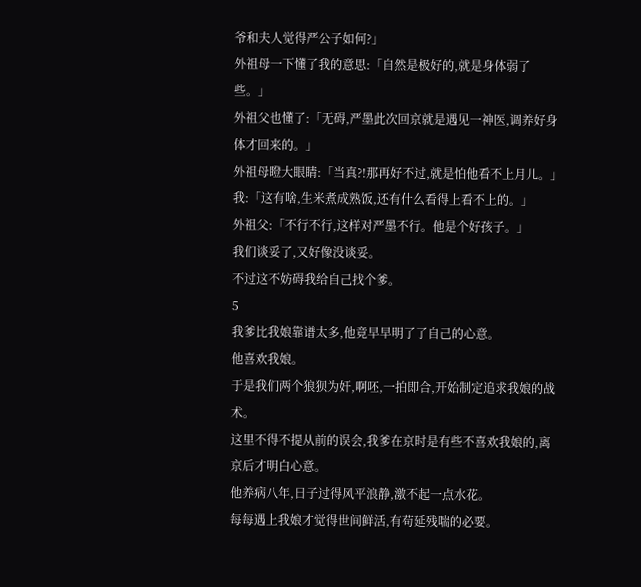爷和夫人觉得严公子如何?」
外祖母一下懂了我的意思:「自然是极好的,就是身体弱了些。」
外祖父也懂了:「无碍,严墨此次回京就是遇见一神医,调养好身体才回来的。」
外祖母瞪大眼睛:「当真?!那再好不过,就是怕他看不上月儿。」
我:「这有啥,生米煮成熟饭,还有什么看得上看不上的。」
外祖父:「不行不行,这样对严墨不行。他是个好孩子。」
我们谈妥了,又好像没谈妥。
不过这不妨碍我给自己找个爹。
5
我爹比我娘靠谱太多,他竟早早明了了自己的心意。
他喜欢我娘。
于是我们两个狼狈为奸,啊呸,一拍即合,开始制定追求我娘的战术。
这里不得不提从前的误会,我爹在京时是有些不喜欢我娘的,离京后才明白心意。
他养病八年,日子过得风平浪静,激不起一点水花。
每每遇上我娘才觉得世间鲜活,有苟延残喘的必要。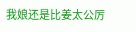我娘还是比姜太公厉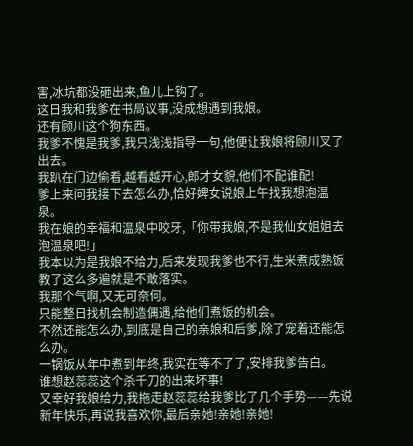害,冰坑都没砸出来,鱼儿上钩了。
这日我和我爹在书局议事,没成想遇到我娘。
还有顾川这个狗东西。
我爹不愧是我爹,我只浅浅指导一句,他便让我娘将顾川叉了出去。
我趴在门边偷看,越看越开心,郎才女貌,他们不配谁配!
爹上来问我接下去怎么办,恰好婢女说娘上午找我想泡温泉。
我在娘的幸福和温泉中咬牙,「你带我娘,不是我仙女姐姐去泡温泉吧!」
我本以为是我娘不给力,后来发现我爹也不行,生米煮成熟饭教了这么多遍就是不敢落实。
我那个气啊,又无可奈何。
只能整日找机会制造偶遇,给他们煮饭的机会。
不然还能怎么办,到底是自己的亲娘和后爹,除了宠着还能怎么办。
一锅饭从年中煮到年终,我实在等不了了,安排我爹告白。
谁想赵蕊蕊这个杀千刀的出来坏事!
又幸好我娘给力,我拖走赵蕊蕊给我爹比了几个手势——先说新年快乐,再说我喜欢你,最后亲她!亲她!亲她!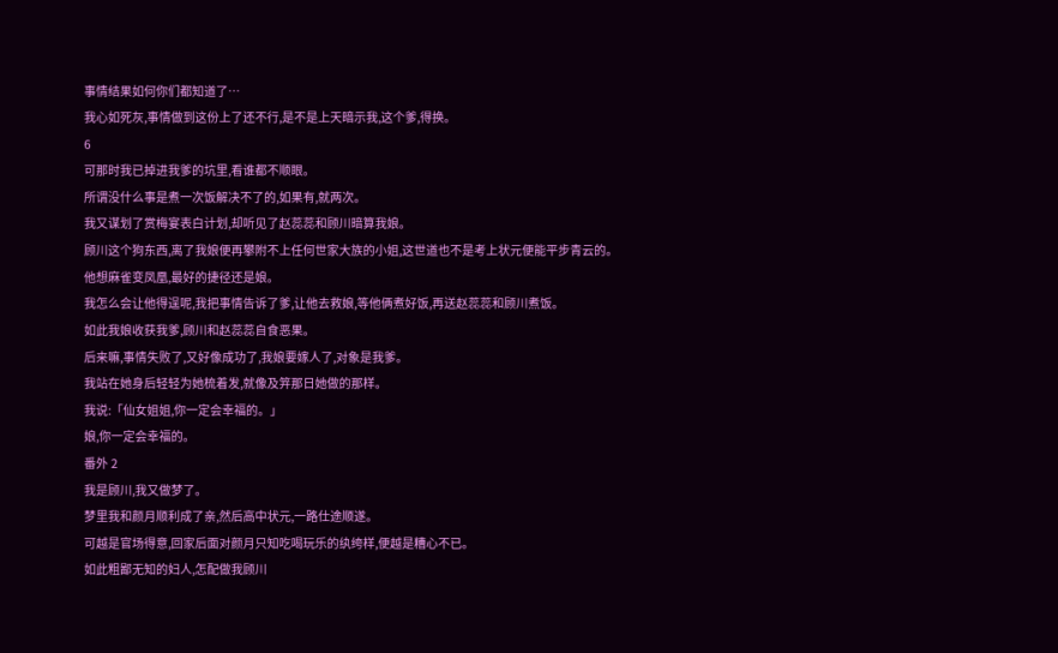事情结果如何你们都知道了…
我心如死灰,事情做到这份上了还不行,是不是上天暗示我,这个爹,得换。
6
可那时我已掉进我爹的坑里,看谁都不顺眼。
所谓没什么事是煮一次饭解决不了的,如果有,就两次。
我又谋划了赏梅宴表白计划,却听见了赵蕊蕊和顾川暗算我娘。
顾川这个狗东西,离了我娘便再攀附不上任何世家大族的小姐,这世道也不是考上状元便能平步青云的。
他想麻雀变凤凰,最好的捷径还是娘。
我怎么会让他得逞呢,我把事情告诉了爹,让他去救娘,等他俩煮好饭,再送赵蕊蕊和顾川煮饭。
如此我娘收获我爹,顾川和赵蕊蕊自食恶果。
后来嘛,事情失败了,又好像成功了,我娘要嫁人了,对象是我爹。
我站在她身后轻轻为她梳着发,就像及笄那日她做的那样。
我说:「仙女姐姐,你一定会幸福的。」
娘,你一定会幸福的。
番外 2
我是顾川,我又做梦了。
梦里我和颜月顺利成了亲,然后高中状元,一路仕途顺遂。
可越是官场得意,回家后面对颜月只知吃喝玩乐的纨绔样,便越是糟心不已。
如此粗鄙无知的妇人,怎配做我顾川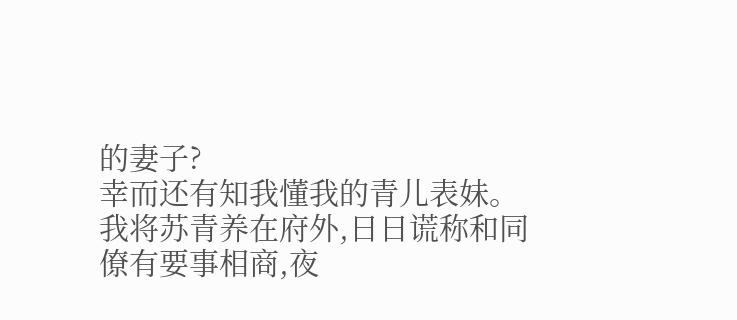的妻子?
幸而还有知我懂我的青儿表妹。
我将苏青养在府外,日日谎称和同僚有要事相商,夜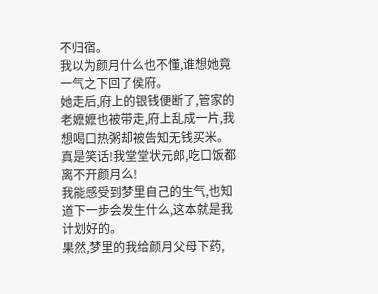不归宿。
我以为颜月什么也不懂,谁想她竟一气之下回了侯府。
她走后,府上的银钱便断了,管家的老嬷嬷也被带走,府上乱成一片,我想喝口热粥却被告知无钱买米。
真是笑话!我堂堂状元郎,吃口饭都离不开颜月么!
我能感受到梦里自己的生气,也知道下一步会发生什么,这本就是我计划好的。
果然,梦里的我给颜月父母下药,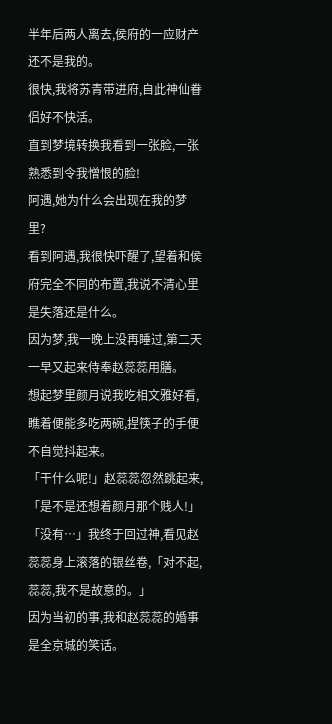半年后两人离去,侯府的一应财产还不是我的。
很快,我将苏青带进府,自此神仙眷侣好不快活。
直到梦境转换我看到一张脸,一张熟悉到令我憎恨的脸!
阿遇,她为什么会出现在我的梦里?
看到阿遇,我很快吓醒了,望着和侯府完全不同的布置,我说不清心里是失落还是什么。
因为梦,我一晚上没再睡过,第二天一早又起来侍奉赵蕊蕊用膳。
想起梦里颜月说我吃相文雅好看,瞧着便能多吃两碗,捏筷子的手便不自觉抖起来。
「干什么呢!」赵蕊蕊忽然跳起来,「是不是还想着颜月那个贱人!」
「没有…」我终于回过神,看见赵蕊蕊身上滚落的银丝卷,「对不起,蕊蕊,我不是故意的。」
因为当初的事,我和赵蕊蕊的婚事是全京城的笑话。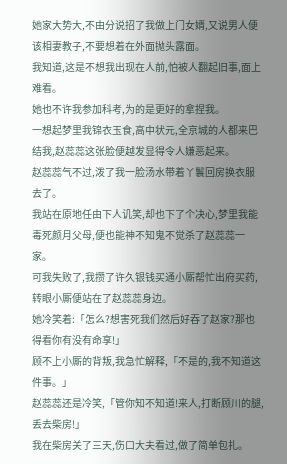她家大势大,不由分说招了我做上门女婿,又说男人便该相妻教子,不要想着在外面抛头露面。
我知道,这是不想我出现在人前,怕被人翻起旧事,面上难看。
她也不许我参加科考,为的是更好的拿捏我。
一想起梦里我锦衣玉食,高中状元,全京城的人都来巴结我,赵蕊蕊这张脸便越发显得令人嫌恶起来。
赵蕊蕊气不过,泼了我一脸汤水带着丫鬟回房换衣服去了。
我站在原地任由下人讥笑,却也下了个决心,梦里我能毒死颜月父母,便也能神不知鬼不觉杀了赵蕊蕊一家。
可我失败了,我攒了许久银钱买通小厮帮忙出府买药,转眼小厮便站在了赵蕊蕊身边。
她冷笑着:「怎么?想害死我们然后好吞了赵家?那也得看你有没有命享!」
顾不上小厮的背叛,我急忙解释,「不是的,我不知道这件事。」
赵蕊蕊还是冷笑,「管你知不知道!来人,打断顾川的腿,丢去柴房!」
我在柴房关了三天,伤口大夫看过,做了简单包扎。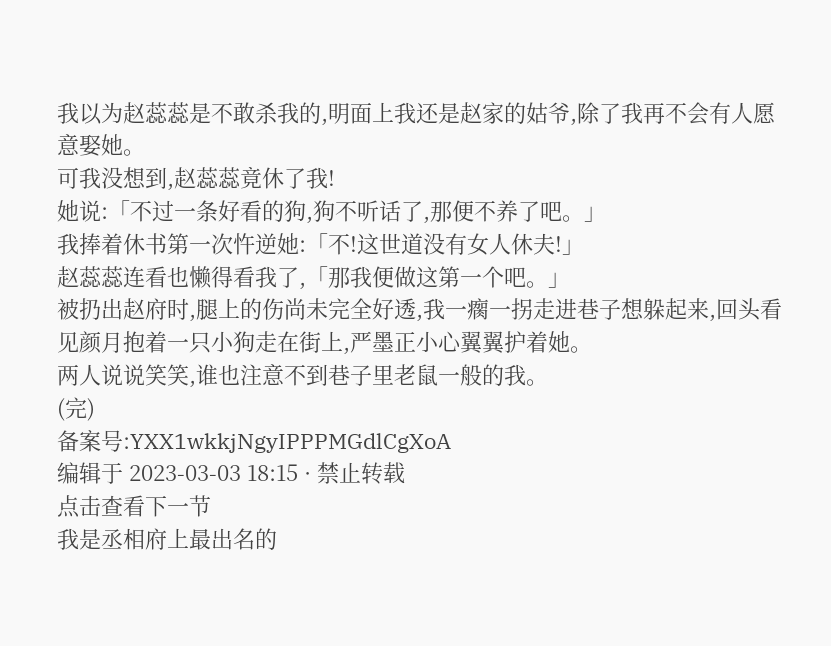我以为赵蕊蕊是不敢杀我的,明面上我还是赵家的姑爷,除了我再不会有人愿意娶她。
可我没想到,赵蕊蕊竟休了我!
她说:「不过一条好看的狗,狗不听话了,那便不养了吧。」
我捧着休书第一次忤逆她:「不!这世道没有女人休夫!」
赵蕊蕊连看也懒得看我了,「那我便做这第一个吧。」
被扔出赵府时,腿上的伤尚未完全好透,我一瘸一拐走进巷子想躲起来,回头看见颜月抱着一只小狗走在街上,严墨正小心翼翼护着她。
两人说说笑笑,谁也注意不到巷子里老鼠一般的我。
(完)
备案号:YXX1wkkjNgyIPPPMGdlCgXoA
编辑于 2023-03-03 18:15 · 禁止转载
点击查看下一节
我是丞相府上最出名的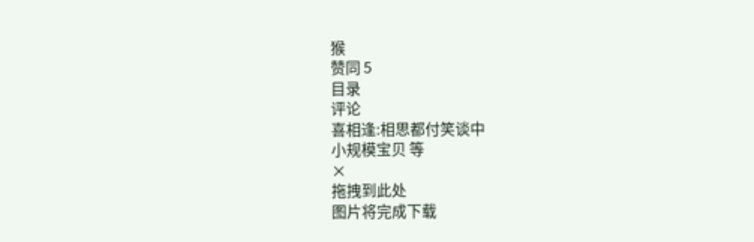猴
赞同 5
目录
评论
喜相逢:相思都付笑谈中
小规模宝贝 等
×
拖拽到此处
图片将完成下载